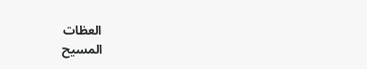العظات
المسيح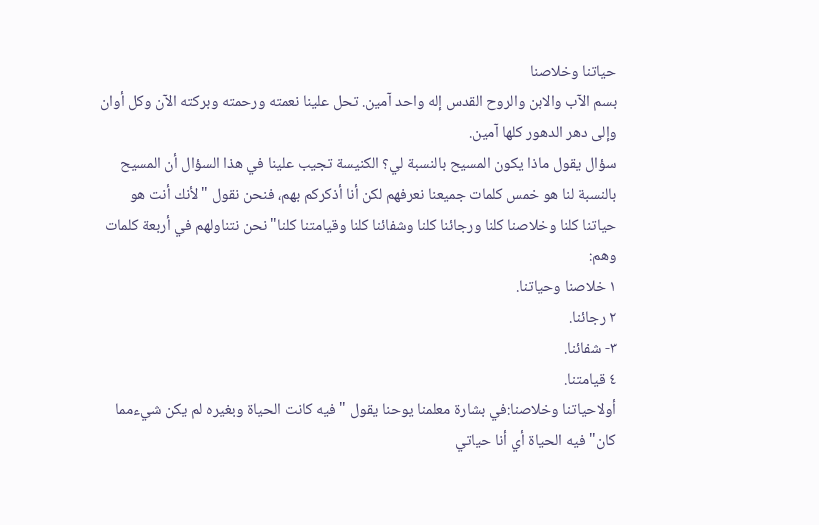حياتنا وخلاصنا
بسم الآب والابن والروح القدس إله واحد آمين. تحل علينا نعمته ورحمته وبركته الآن وكل أوان وإلى دهر الدهور كلها آمين.
سؤال يقول ماذا يكون المسيح بالنسبة لي؟ الكنيسة تجيب علينا في هذا السؤال أن المسيح بالنسبة لنا هو خمس كلمات جميعنا نعرفهم لكن أنا أذكركم بهم، فنحن نقول "لأنك أنت هو حياتنا كلنا وخلاصنا كلنا ورجائنا كلنا وشفائنا كلنا وقيامتنا كلنا"نحن نتناولهم في أربعة كلمات وهم:
١ خلاصنا وحياتنا.
٢ رجائنا.
٣- شفائنا.
٤ قيامتنا.
أولاحياتنا وخلاصنا:في بشارة معلمنا يوحنا يقول "فيه كانت الحياة وبغيره لم يكن شيءمما كان" فيه الحياة أي أنا حياتي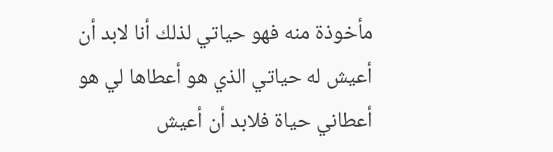مأخوذة منه فهو حياتي لذلك أنا لابد أن أعيش له حياتي الذي هو أعطاها لي هو أعطاني حياة فلابد أن أعيش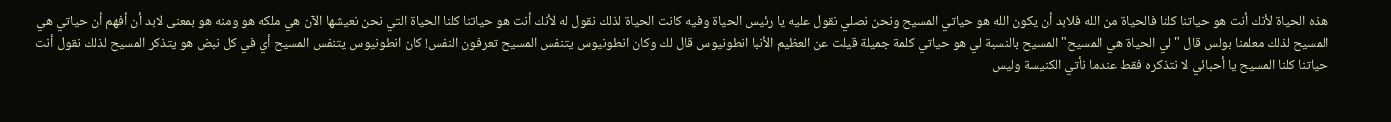هذه الحياة لأنك أنت هو حياتنا كلنا فالحياة من الله فلابد أن يكون الله هو حياتي المسيح ونحن نصلي نقول عليه يا رئيس الحياة وفيه كانت الحياة لذلك نقول له لأنك أنت هو حياتنا كلنا الحياة التي نحن نعيشها الآن هي ملكه هو ومنه هو بمعنى لابد أن أفهم أن حياتي هي المسيح لذلك معلمنا بولس قال "لي الحياة هي المسيح" المسيح بالنسبة لي هو حياتي كلمة جميلة قيلت عن العظيم الأنبا انطونيوس قال لك وكان انطونيوس يتنفس المسيح تعرفون النفس! كان انطونيوس يتنفس المسيح أي في كل نبض هو يتذكر المسيح لذلك نقول أنت حياتنا كلنا المسيح يا أحبائي لا نتذكره فقط عندما نأتي الكنيسة وليس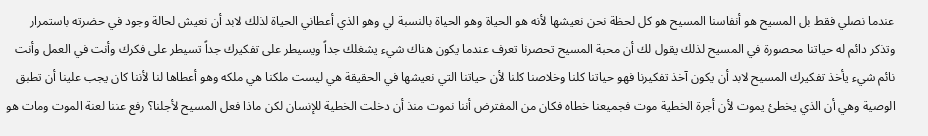عندما نصلي فقط بل المسيح هو أنفاسنا المسيح هو كل لحظة نحن نعيشها لأنه هو الحياة وهو الحياة بالنسبة لي وهو الذي أعطاني الحياة لذلك لابد أن نعيش لحالة وجود في حضرته باستمرار وتذكر دائم له حياتنا محصورة في المسيح لذلك يقول لك أن محبة المسيح تحصرنا تعرف عندما يكون هناك شيء يشغلك جداً ويسيطر على تفكيرك جداً تسيطر على فكرك وأنت في العمل وأنت نائم شيء يأخذ تفكيرك المسيح لابد أن يكون آخذ تفكيرنا فهو حياتنا كلنا وخلاصنا كلنا لأن حياتنا التي نعيشها في الحقيقة هي ليست ملكنا هي ملكه وهو أعطاها لنا لأننا كان يجب علينا أن تطبق الوصية وهي أن الذي يخطئ يموت لأن أجرة الخطية موت فجميعنا خطاه فكان من المفترض أننا نموت منذ أن دخلت الخطية للإنسان لكن ماذا فعل المسيح لأجلنا؟ رفع عننا لعنة الموت ومات هو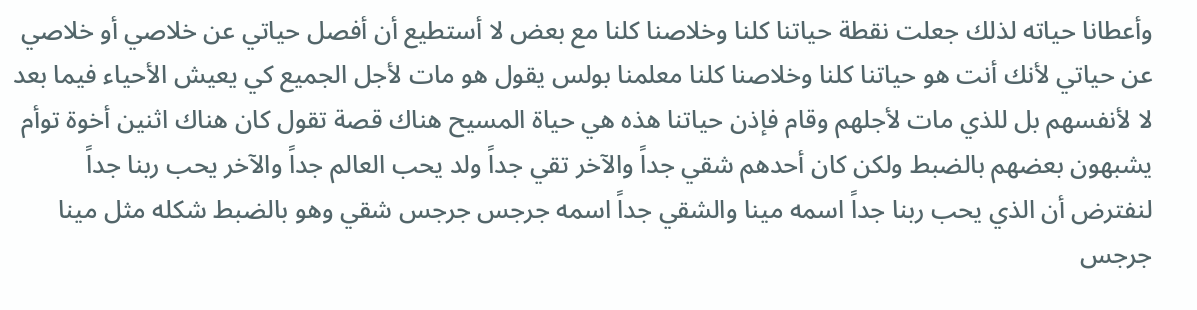وأعطانا حياته لذلك جعلت نقطة حياتنا كلنا وخلاصنا كلنا مع بعض لا أستطيع أن أفصل حياتي عن خلاصي أو خلاصي عن حياتي لأنك أنت هو حياتنا كلنا وخلاصنا كلنا معلمنا بولس يقول هو مات لأجل الجميع كي يعيش الأحياء فيما بعد لا لأنفسهم بل للذي مات لأجلهم وقام فإذن حياتنا هذه هي حياة المسيح هناك قصة تقول كان هناك اثنين أخوة توأم يشبهون بعضهم بالضبط ولكن كان أحدهم شقي جداً والآخر تقي جداً ولد يحب العالم جداً والآخر يحب ربنا جداً لنفترض أن الذي يحب ربنا جداً اسمه مينا والشقي جداً اسمه جرجس جرجس شقي وهو بالضبط شكله مثل مينا جرجس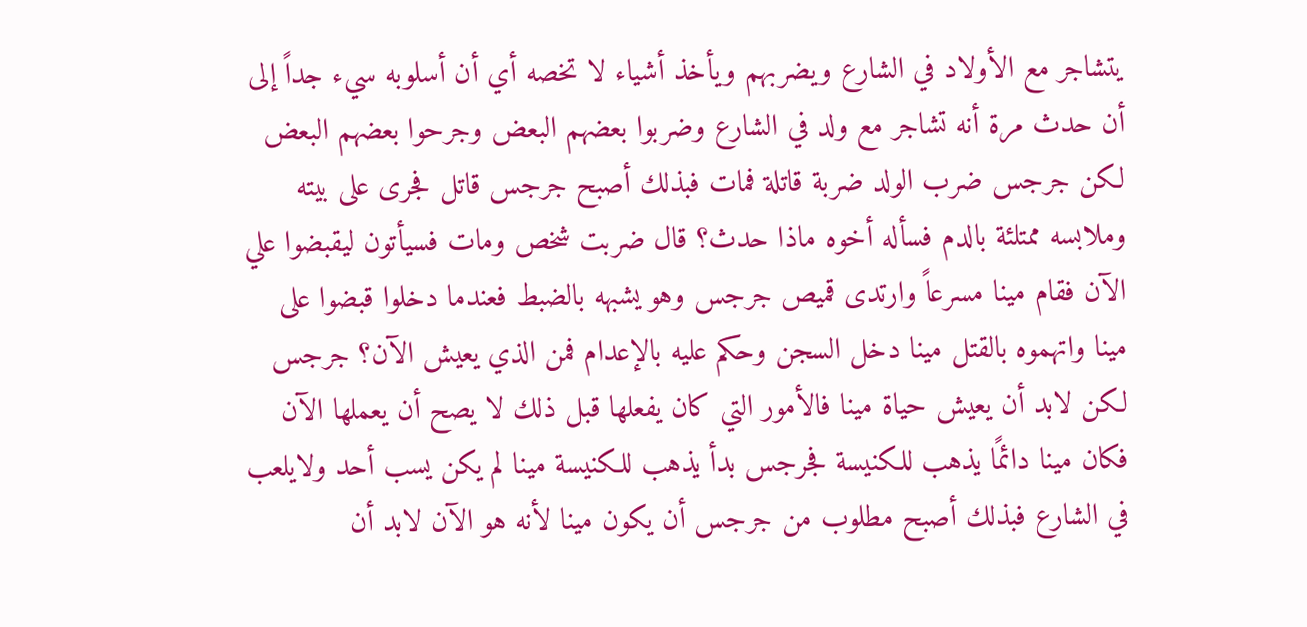يتشاجر مع الأولاد في الشارع ويضربهم ويأخذ أشياء لا تخصه أي أن أسلوبه سيء جداً إلى أن حدث مرة أنه تشاجر مع ولد في الشارع وضربوا بعضهم البعض وجرحوا بعضهم البعض لكن جرجس ضرب الولد ضربة قاتلة فمات فبذلك أصبح جرجس قاتل فجرى على بيته وملابسه ممتلئة بالدم فسأله أخوه ماذا حدث؟ قال ضربت شخص ومات فسيأتون ليقبضوا علي الآن فقام مينا مسرعاً وارتدى قميص جرجس وهو يشبهه بالضبط فعندما دخلوا قبضوا على مينا واتهموه بالقتل مينا دخل السجن وحكم عليه بالإعدام فمن الذي يعيش الآن؟ جرجس لكن لابد أن يعيش حياة مينا فالأمور التي كان يفعلها قبل ذلك لا يصح أن يعملها الآن فكان مينا دائمًا يذهب للكنيسة فجرجس بدأ يذهب للكنيسة مينا لم يكن يسب أحد ولايلعب في الشارع فبذلك أصبح مطلوب من جرجس أن يكون مينا لأنه هو الآن لابد أن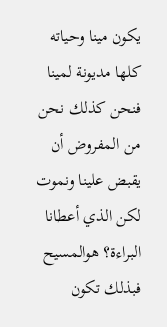يكون مينا وحياته كلها مديونة لمينا فنحن كذلك نحن من المفروض أن يقبض علينا ونموت لكن الذي أعطانا البراءة؟ هوالمسيح فبذلك تكون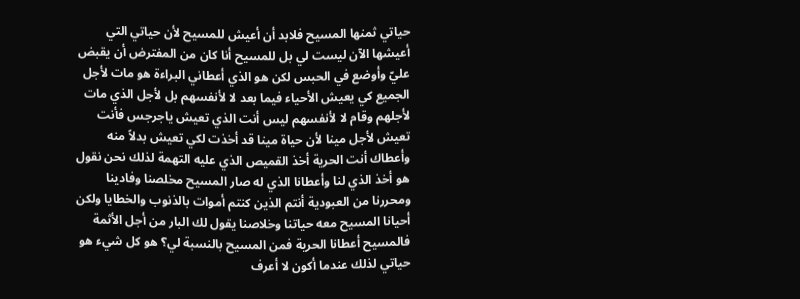حياتي ثمنها المسيح فلابد أن أعيش للمسيح لأن حياتي التي أعيشها الآن ليست لي بل للمسيح أنا كان من المفترض أن يقبض عليّ وأوضع في الحبس لكن هو الذي أعطاني البراءة هو مات لأجل الجميع كي يعيش الأحياء فيما بعد لا لأنفسهم بل لأجل الذي مات لأجلهم وقام لا لأنفسهم ليس أنت الذي تعيش ياجرجس فأنت تعيش لأجل مينا لأن حياة مينا قد أخذت لكي تعيش بدلاً منه وأعطاك أنت الحرية أخذ القميص الذي عليه التهمة لذلك نحن نقول هو أخذ الذي لنا وأعطانا الذي له صار المسيح مخلصنا وفادينا ومحررنا من العبودية أنتم الذين كنتم أموات بالذنوب والخطايا ولكن أحيانا المسيح معه حياتنا وخلاصنا يقول لك البار من أجل الأثمة فالمسيح أعطانا الحرية فمن المسيح بالنسبة لي؟ هو كل شيء هو حياتي لذلك عندما أكون لا أعرف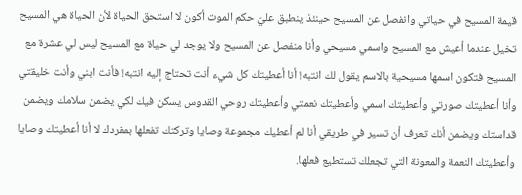قيمة المسيح في حياتي وانفصل عن المسيح حينئذ ينطبق عليّ حكم الموت أكون لا استحق الحياة لأن الحياة هي المسيح تخيل عندما أعيش مع المسيح واسمي مسيحي وأنا منفصل عن المسيح ولا يوجد لي حياة مع المسيح ليس لي عشرة مع المسيح فتكون اسمها مسيحية بالاسم يقول لك انتبه! أنا أعطيتك كل شيء أنت تحتاج إليه انتبه! فأنت ابني وأنت خليقتي وأنا أعطيتك صورتي وأعطيتك اسمي وأعطيتك نعمتي وأعطيتك روحي القدوس يسكن فيك لكي يضمن سلامك ويضمن قداستك ويضمن أنك تعرف أن تسير في طريقي أنا لم أعطيك مجموعة وصايا وتركتك تفعلها بمفردك لا أنا أعطيتك وصايا وأعطيتك النعمة والمعونة التي تجعلك تستطيع فعلها.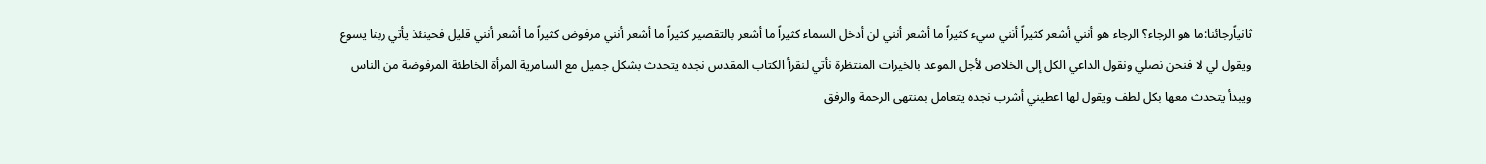ثانياًرجائنا:ما هو الرجاء؟ الرجاء هو أنني أشعر كثيراً أنني سيء كثيراً ما أشعر أنني لن أدخل السماء كثيراً ما أشعر بالتقصير كثيراً ما أشعر أنني مرفوض كثيراً ما أشعر أنني قليل فحينئذ يأتي ربنا يسوع ويقول لي لا فنحن نصلي ونقول الداعي الكل إلى الخلاص لأجل الموعد بالخيرات المنتظرة نأتي لنقرأ الكتاب المقدس نجده يتحدث بشكل جميل مع السامرية المرأة الخاطئة المرفوضة من الناس ويبدأ يتحدث معها بكل لطف ويقول لها اعطيني أشرب نجده يتعامل بمنتهى الرحمة والرفق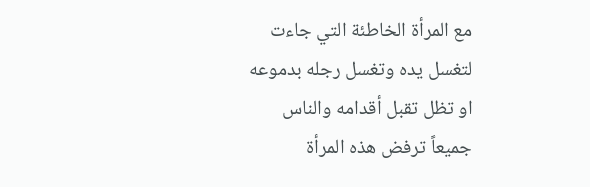مع المرأة الخاطئة التي جاءت لتغسل يده وتغسل رجله بدموعه او تظل تقبل أقدامه والناس جميعاً ترفض هذه المرأة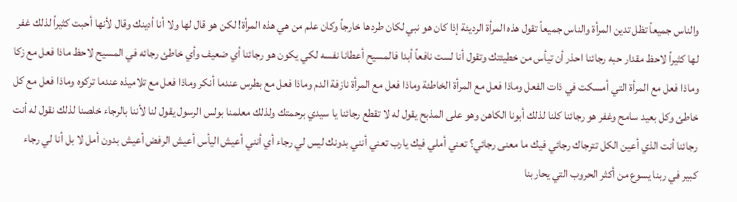والناس جميعاً تظل تدين المرأة والناس جميعاً تقول هذه المرأة الرديئة إذا كان هو نبي لكان طردها خارجاً وكان علم من هي هذه المرأة! لكن هو قال لها ولا أنا أدينك وقال لأنها أحبت كثيراً لذلك غفر لها كثيراً لاحظ مقدار حبه رجائنا احذر أن تيأس من خطيئتك وتقول أنا لست نافعاً أبدا فالمسيح أعطانا نفسه لكي يكون هو رجائنا أي ضعيف وأي خاطئ رجائه في المسيح لاحظ ماذا فعل مع زكا وماذا فعل مع المرأة التي أمسكت في ذات الفعل وماذا فعل مع المرأة الخاطئة وماذا فعل مع المرأة نازفة الدم وماذا فعل مع بطرس عندما أنكر وماذا فعل مع تلاميذه عندما تركوه وماذا فعل مع كل خاطئ وكل بعيد سامح وغفر هو رجائنا كلنا لذلك أبونا الكاهن وهو على المذبح يقول له لا تقطع رجائنا يا سيدي برحمتك ولذلك معلمنا بولس الرسول يقول لنا لأننا بالرجاء خلصنا لذلك نقول له أنت رجائنا أنت الذي أعين الكل تترجاك رجائي فيك ما معنى رجائي؟ تعني أملي فيك يارب تعني أنني بدونك ليس لي رجاء أي أنني أعيش اليأس أعيش الرفض أعيش بدون أمل لا بل أنا لي رجاء كبير في ربنا يسوع من أكثر الحروب التي يحاربنا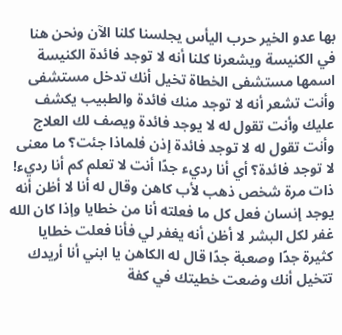بها عدو الخير حرب اليأس يجلسنا كلنا الآن ونحن هنا في الكنيسة ويشعرنا كلنا أنه لا توجد فائدة الكنيسة اسمها مستشفى الخطاة تخيل أنك تدخل مستشفى وأنت تشعر أنه لا توجد منك فائدة والطبيب يكشف عليك وأنت تقول له لا يوجد فائدة ويصف لك العلاج وأنت تقول له لا توجد فائدة إذن فلماذا جئت؟ ما معنى لا توجد فائدة؟ أي أنا رديء جدًا أنت لا تعلم كم أنا رديء! ذات مرة شخص ذهب لأب كاهن وقال له أنا لا أظن أنه يوجد إنسان فعل كل ما فعلته أنا من خطايا وإذا كان الله غفر لكل البشر لا أظن أنه يغفر لي فأنا فعلت خطايا كثيرة جدًا وصعبة جدًا قال له الكاهن يا ابني أنا أريدك تتخيل أنك وضعت خطيتك في كفة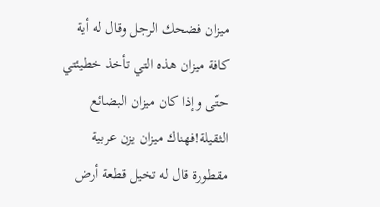ميزان فضحك الرجل وقال له أية كافة ميزان هذه التي تأخذ خطيئتي حتّى وإذا كان ميزان البضائع الثقيلة!فهناك ميزان يزن عربية مقطورة قال له تخيل قطعة أرض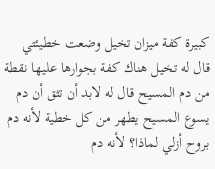كبيرة كفة ميزان تخيل وضعت خطيئتي قال له تخيل هناك كفة بجوارها عليها نقطة من دم المسيح قال له لابد أن تثق أن دم يسوع المسيح يطهر من كل خطية لأنه دم بروح أزلي لماذا؟ لأنه دم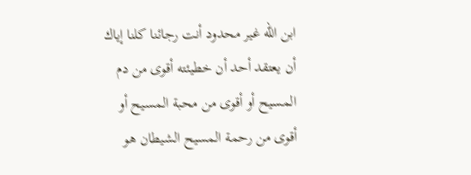ابن الله غير محدود أنت رجائنا كلنا إياك أن يعتقد أحد أن خطيئته أقوى من دم المسيح أو أقوى من محبة المسيح أو أقوى من رحمة المسيح الشيطان هو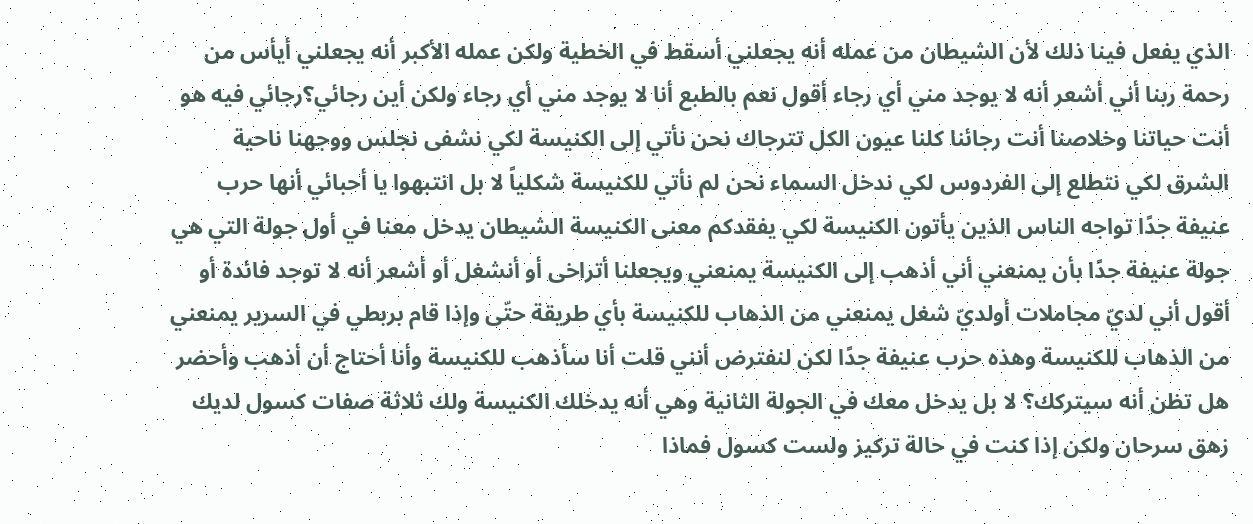الذي يفعل فينا ذلك لأن الشيطان من عمله أنه يجعلني أسقط في الخطية ولكن عمله الأكبر أنه يجعلني أيأس من رحمة ربنا أني أشعر أنه لا يوجد مني أي رجاء أقول نعم بالطبع أنا لا يوجد مني أي رجاء ولكن أين رجائي؟رجائي فيه هو أنت حياتنا وخلاصنا أنت رجائنا كلنا عيون الكل تترجاك نحن نأتي إلى الكنيسة لكي نشفى نجلس ووجهنا ناحية الشرق لكي نتطلع إلى الفردوس لكي ندخل السماء نحن لم نأتي للكنيسة شكلياً لا بل انتبهوا يا أحبائي أنها حرب عنيفة جدًا تواجه الناس الذين يأتون الكنيسة لكي يفقدكم معنى الكنيسة الشيطان يدخل معنا في أول جولة التي هي جولة عنيفة جدًا بأن يمنعني أني أذهب إلى الكنيسة يمنعني ويجعلنا أتراخى أو أنشغل أو أشعر أنه لا توجد فائدة أو أقول أني لديّ مجاملات أولديّ شغل يمنعني من الذهاب للكنيسة بأي طريقة حتّى وإذا قام بربطي في السرير يمنعني من الذهاب للكنيسة وهذه حرب عنيفة جدًا لكن لنفترض أنني قلت أنا سأذهب للكنيسة وأنا أحتاج أن أذهب وأحضر هل تظن أنه سيتركك؟ لا بل يدخل معك في الجولة الثانية وهي أنه يدخلك الكنيسة ولك ثلاثة صفات كسول لديك زهق سرحان ولكن إذا كنت في حالة تركيز ولست كسول فماذا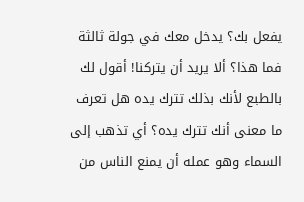يفعل بك؟ يدخل معك في جولة ثالثة فما هذا؟ ألا يريد أن يتركنا! أقول لك بالطبع لأنك بذلك تترك يده هل تعرف ما معنى أنك تترك يده؟ أي تذهب إلى السماء وهو عمله أن يمنع الناس من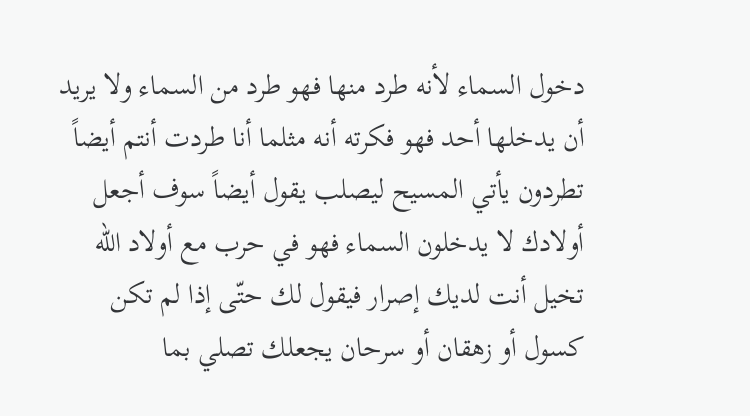دخول السماء لأنه طرد منها فهو طرد من السماء ولا يريد أن يدخلها أحد فهو فكرته أنه مثلما أنا طردت أنتم أيضاً تطردون يأتي المسيح ليصلب يقول أيضاً سوف أجعل أولادك لا يدخلون السماء فهو في حرب مع أولاد الله تخيل أنت لديك إصرار فيقول لك حتّى إذا لم تكن كسول أو زهقان أو سرحان يجعلك تصلي بما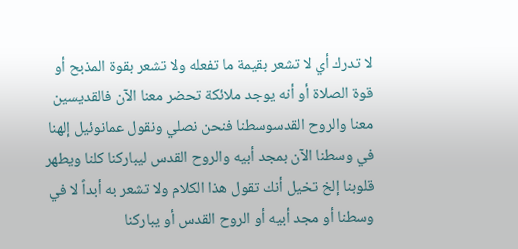لا تدرك أي لا تشعر بقيمة ما تفعله ولا تشعر بقوة المذبح أو قوة الصلاة أو أنه يوجد ملائكة تحضر معنا الآن فالقديسين معنا والروح القدسوسطنا فنحن نصلي ونقول عمانوئيل إلهنا في وسطنا الآن بمجد أبيه والروح القدس ليباركنا كلنا ويطهر قلوبنا إلخ تخيل أنك تقول هذا الكلام ولا تشعر به أبداً لا في وسطنا أو مجد أبيه أو الروح القدس أو يباركنا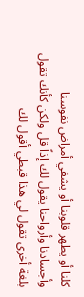كلنا أو يطهر قلوبنا أو يشفي أمراض نفوسنا وأجسادنا وأرواحنا يقول لك إذاً قل ولكن كأنك تقول بلغة أخرى تقول لي هذا قبطي أقول لك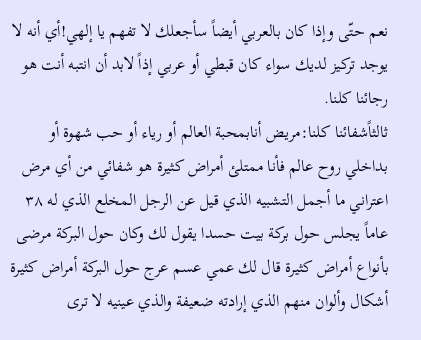نعم حتّى وإذا كان بالعربي أيضاً سأجعلك لا تفهم يا إلهي!أي أنه لا يوجد تركيز لديك سواء كان قبطي أو عربي إذاً لابد أن انتبه أنت هو رجائنا كلنا.
ثالثاًشفائنا كلنا:مريض أنابمحبة العالم أو رياء أو حب شهوة أو بداخلي روح عالم فأنا ممتلئ أمراض كثيرة هو شفائي من أي مرض اعتراني ما أجمل التشبيه الذي قيل عن الرجل المخلع الذي له ٣٨ عاماً يجلس حول بركة بيت حسدا يقول لك وكان حول البركة مرضى بأنواع أمراض كثيرة قال لك عمي عسم عرج حول البركة أمراض كثيرة أشكال وألوان منهم الذي إرادته ضعيفة والذي عينيه لا ترى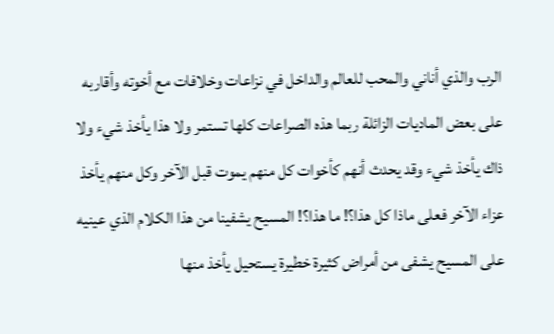الرب والذي أناني والمحب للعالم والداخل في نزاعات وخلافات مع أخوته وأقاربه على بعض الماديات الزائلة ربما هذه الصراعات كلها تستمر ولا هذا يأخذ شيء ولا ذاك يأخذ شيء وقد يحدث أنهم كأخوات كل منهم يموت قبل الآخر وكل منهم يأخذ عزاء الآخر فعلى ماذا كل هذا؟! ما هذا؟! المسيح يشفينا من هذا الكلام الذي عينيه على المسيح يشفى من أمراض كثيرة خطيرة يستحيل يأخذ منها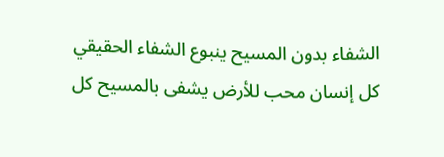الشفاء بدون المسيح ينبوع الشفاء الحقيقي كل إنسان محب للأرض يشفى بالمسيح كل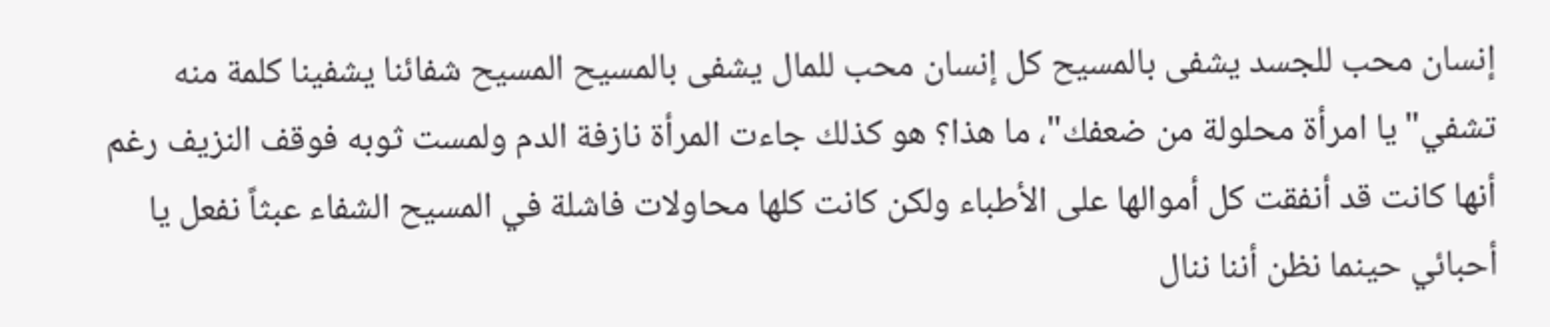إنسان محب للجسد يشفى بالمسيح كل إنسان محب للمال يشفى بالمسيح المسيح شفائنا يشفينا كلمة منه تشفي"يا امرأة محلولة من ضعفك"، ما هذا؟ هو كذلك جاءت المرأة نازفة الدم ولمست ثوبه فوقف النزيف رغم أنها كانت قد أنفقت كل أموالها على الأطباء ولكن كانت كلها محاولات فاشلة في المسيح الشفاء عبثاً نفعل يا أحبائي حينما نظن أننا ننال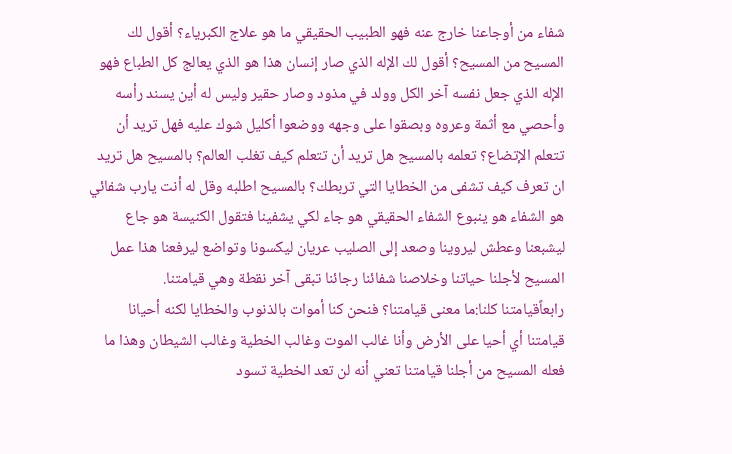شفاء من أوجاعنا خارج عنه فهو الطبيب الحقيقي ما هو علاج الكبرياء؟ أقول لك المسيح من المسيح؟ أقول لك الإله الذي صار إنسان هذا هو الذي يعالج كل الطباع فهو الإله الذي جعل نفسه آخر الكل وولد في مذود وصار حقير وليس له أين يسند رأسه وأحصي مع أثمة وعروه وبصقوا على وجهه ووضعوا أكليل شوك عليه فهل تريد أن تتعلم الإتضاع؟ تعلمه بالمسيح هل تريد أن تتعلم كيف تغلب العالم؟ بالمسيح هل تريد ان تعرف كيف تشفى من الخطايا التي تربطك؟ بالمسيح اطلبه وقل له أنت يارب شفائي هو الشفاء هو ينبوع الشفاء الحقيقي هو جاء لكي يشفينا فتقول الكنيسة هو جاع ليشبعنا وعطش ليروينا وصعد إلى الصليب عريان ليكسونا وتواضع ليرفعنا هذا عمل المسيح لأجلنا حياتنا وخلاصنا شفائنا رجائنا تبقى آخر نقطة وهي قيامتنا.
رابعاًقيامتنا كلنا:ما معنى قيامتنا؟ فنحن كنا أموات بالذنوب والخطايا لكنه أحيانا قيامتنا أي أحيا على الأرض وأنا غالب الموت وغالب الخطية وغالب الشيطان وهذا ما فعله المسيح من أجلنا قيامتنا تعني أنه لن تعد الخطية تسود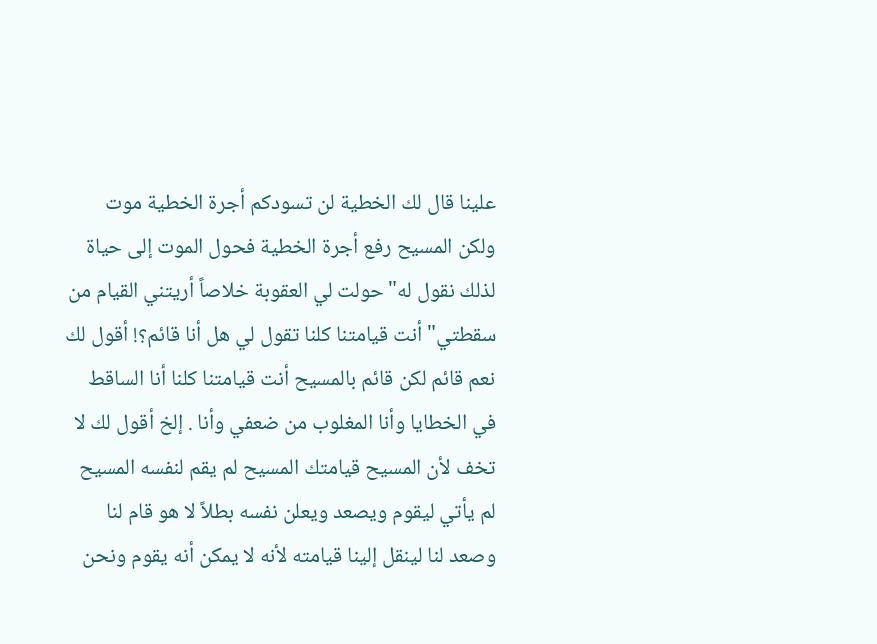علينا قال لك الخطية لن تسودكم أجرة الخطية موت ولكن المسيح رفع أجرة الخطية فحول الموت إلى حياة لذلك نقول له"حولت لي العقوبة خلاصاً أريتني القيام من سقطتي" أنت قيامتنا كلنا تقول لي هل أنا قائم؟! أقول لك نعم قائم لكن قائم بالمسيح أنت قيامتنا كلنا أنا الساقط في الخطايا وأنا المغلوب من ضعفي وأنا . إلخ أقول لك لا تخف لأن المسيح قيامتك المسيح لم يقم لنفسه المسيح لم يأتي ليقوم ويصعد ويعلن نفسه بطلاً لا هو قام لنا وصعد لنا لينقل إلينا قيامته لأنه لا يمكن أنه يقوم ونحن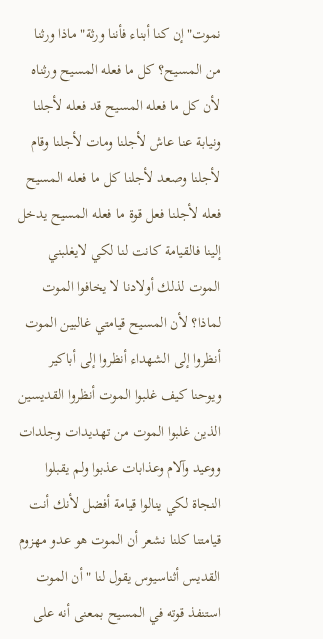نموت"إن كنا أبناء فأننا ورثة" ماذا ورثنا من المسيح؟ كل ما فعله المسيح ورثناه لأن كل ما فعله المسيح قد فعله لأجلنا ونيابة عنا عاش لأجلنا ومات لأجلنا وقام لأجلنا وصعد لأجلنا كل ما فعله المسيح فعله لأجلنا فعل قوة ما فعله المسيح يدخل إلينا فالقيامة كانت لنا لكي لايغلبني الموت لذلك أولادنا لا يخافوا الموت لماذا؟ لأن المسيح قيامتي غالبين الموت أنظروا إلى الشهداء أنظروا إلى أباكير ويوحنا كيف غلبوا الموت أنظروا القديسين الذين غلبوا الموت من تهديدات وجلدات ووعيد وآلام وعذابات عذبوا ولم يقبلوا النجاة لكي ينالوا قيامة أفضل لأنك أنت قيامتنا كلنا نشعر أن الموت هو عدو مهزوم القديس أثناسيوس يقول لنا "أن الموت استنفذ قوته في المسيح بمعنى أنه على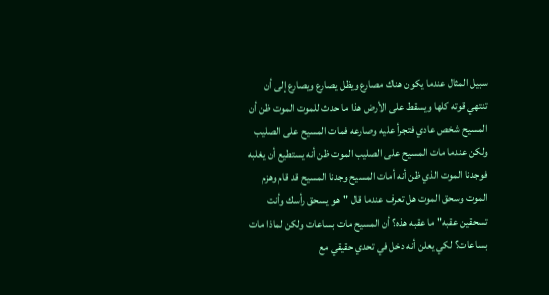سبيل المثال عندما يكون هناك مصارع ويظل يصارع ويصارع إلى أن تنتهي قوته كلها ويسقط على الأرض هذا ما حدث للموت الموت ظن أن المسيح شخص عادي فتجرأ عليه وصارعه فمات المسيح على الصليب ولكن عندما مات المسيح على الصليب الموت ظن أنه يستطيع أن يغلبه فوجدنا الموت الذي ظن أنه أمات المسيح وجدنا المسيح قد قام وهزم الموت وسحق الموت هل تعرف عندما قال "هو يسحق رأسك وأنت تسحقين عقبه" ما عقبه هذه؟ أن المسيح مات بساعات ولكن لماذا مات بساعات؟ لكي يعلن أنه دخل في تحدي حقيقي مع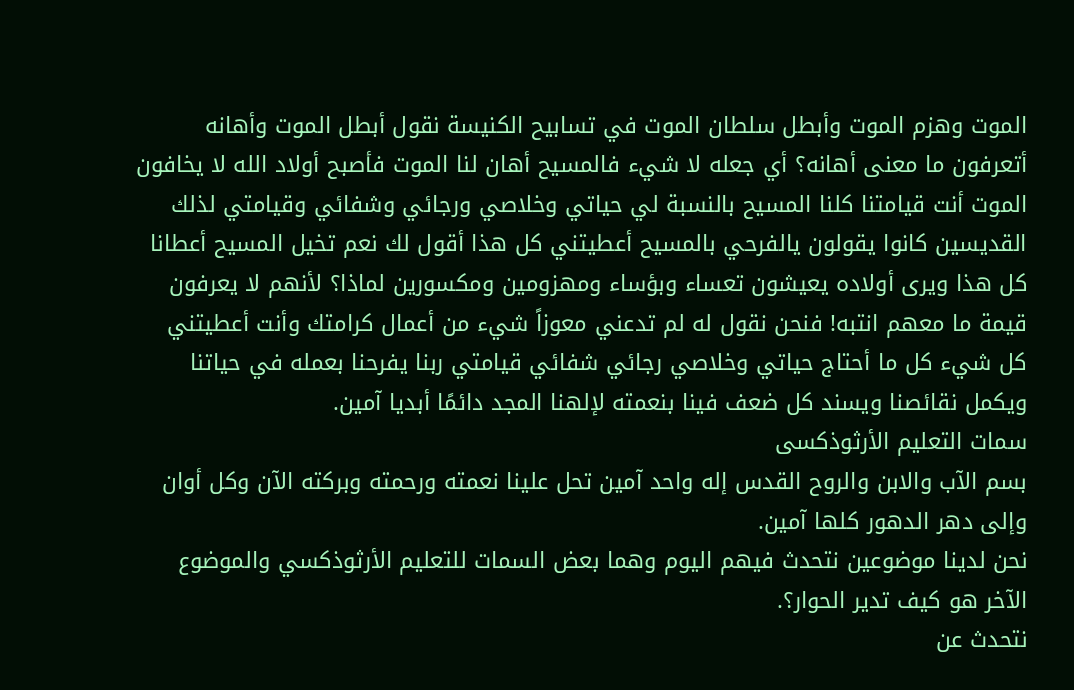الموت وهزم الموت وأبطل سلطان الموت في تسابيح الكنيسة نقول أبطل الموت وأهانه أتعرفون ما معنى أهانه؟ أي جعله لا شيء فالمسيح أهان لنا الموت فأصبح أولاد الله لا يخافون الموت أنت قيامتنا كلنا المسيح بالنسبة لي حياتي وخلاصي ورجائي وشفائي وقيامتي لذلك القديسين كانوا يقولون يالفرحي بالمسيح أعطيتني كل هذا أقول لك نعم تخيل المسيح أعطانا كل هذا ويرى أولاده يعيشون تعساء وبؤساء ومهزومين ومكسورين لماذا؟ لأنهم لا يعرفون قيمة ما معهم انتبه! فنحن نقول له لم تدعني معوزاً شيء من أعمال كرامتك وأنت أعطيتني كل شيء كل ما أحتاج حياتي وخلاصي رجائي شفائي قيامتي ربنا يفرحنا بعمله في حياتنا ويكمل نقائصنا ويسند كل ضعف فينا بنعمته لإلهنا المجد دائمًا أبديا آمين.
سمات التعليم الأرثوذكسى
بسم الآب والابن والروح القدس إله واحد آمين تحل علينا نعمته ورحمته وبركته الآن وكل أوان وإلى دهر الدهور كلها آمين.
نحن لدينا موضوعين نتحدث فيهم اليوم وهما بعض السمات للتعليم الأرثوذكسي والموضوع الآخر هو كيف تدير الحوار؟.
نتحدث عن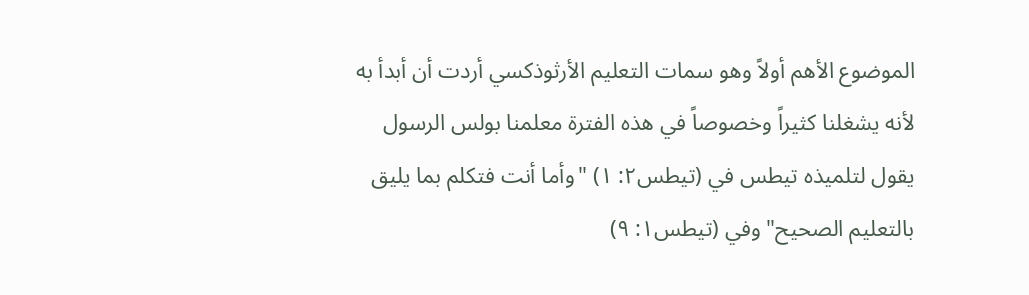الموضوع الأهم أولاً وهو سمات التعليم الأرثوذكسي أردت أن أبدأ به لأنه يشغلنا كثيراً وخصوصاً في هذه الفترة معلمنا بولس الرسول يقول لتلميذه تيطس في (تيطس٢: ١) "وأما أنت فتكلم بما يليق بالتعليم الصحيح" وفي (تيطس١: ٩)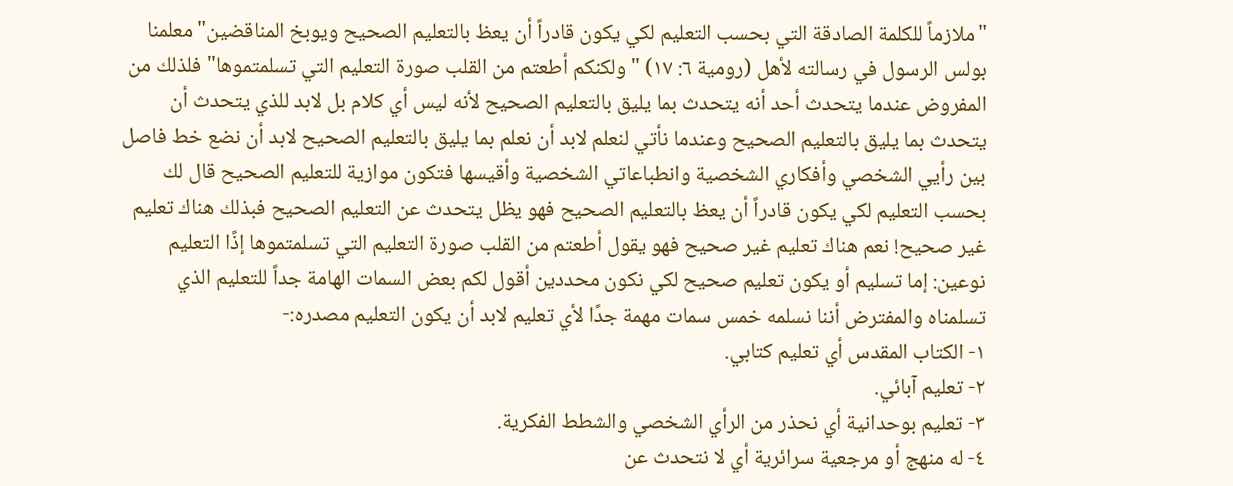"ملازماً للكلمة الصادقة التي بحسب التعليم لكي يكون قادراً أن يعظ بالتعليم الصحيح ويوبخ المناقضين" معلمنا بولس الرسول في رسالته لأهل (رومية ٦: ١٧) "ولكنكم أطعتم من القلب صورة التعليم التي تسلمتموها" فلذلك من المفروض عندما يتحدث أحد أنه يتحدث بما يليق بالتعليم الصحيح لأنه ليس أي كلام بل لابد للذي يتحدث أن يتحدث بما يليق بالتعليم الصحيح وعندما نأتي لنعلم لابد أن نعلم بما يليق بالتعليم الصحيح لابد أن نضع خط فاصل بين رأيي الشخصي وأفكاري الشخصية وانطباعاتي الشخصية وأقيسها فتكون موازية للتعليم الصحيح قال لك بحسب التعليم لكي يكون قادراً أن يعظ بالتعليم الصحيح فهو يظل يتحدث عن التعليم الصحيح فبذلك هناك تعليم غير صحيح! نعم هناك تعليم غير صحيح فهو يقول أطعتم من القلب صورة التعليم التي تسلمتموها إذًا التعليم نوعين: إما تسليم أو يكون تعليم صحيح لكي نكون محددين أقول لكم بعض السمات الهامة جداً للتعليم الذي تسلمناه والمفترض أننا نسلمه خمس سمات مهمة جدًا لأي تعليم لابد أن يكون التعليم مصدره:-
١- الكتاب المقدس أي تعليم كتابي.
٢- تعليم آبائي.
٣- تعليم بوحدانية أي نحذر من الرأي الشخصي والشطط الفكرية.
٤- له منهج أو مرجعية سرائرية أي لا نتحدث عن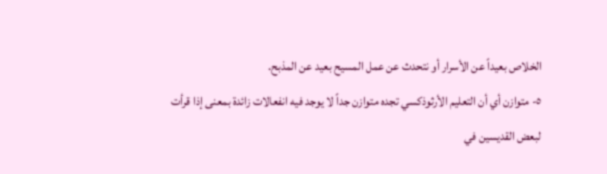الخلاص بعيداً عن الأسرار أو نتحدث عن عمل المسيح بعيد عن المذبح.
٥- متوازن أي أن التعليم الأرثوذكسي تجده متوازن جداً لا يوجد فيه انفعالات زائدة بمعنى إذا قرأت لبعض القديسين في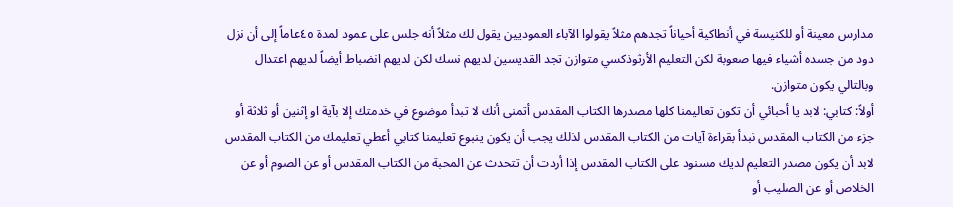مدارس معينة أو للكنيسة في أنطاكية أحياناً تجدهم مثلاً يقولوا الآباء العموديين يقول لك مثلاً أنه جلس على عمود لمدة ٤٥عاماً إلى أن نزل دود من جسده أشياء فيها صعوبة لكن التعليم الأرثوذكسي متوازن تجد القديسين لديهم نسك لكن لديهم انضباط أيضاً لديهم اعتدال وبالتالي يكون متوازن.
أولاً: كتابي: لابد يا أحبائي أن تكون تعاليمنا كلها مصدرها الكتاب المقدس أتمنى أنك لا تبدأ موضوع في خدمتك إلا بآية او إثنين أو ثلاثة أو جزء من الكتاب المقدس نبدأ بقراءة آيات من الكتاب المقدس لذلك يجب أن يكون ينبوع تعليمنا كتابي أعطي تعليمك من الكتاب المقدس لابد أن يكون مصدر التعليم لديك مسنود على الكتاب المقدس إذا أردت أن تتحدث عن المحبة من الكتاب المقدس أو عن الصوم أو عن الخلاص أو عن الصليب أو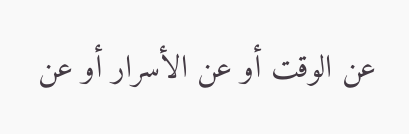عن الوقت أو عن الأسرار أو عن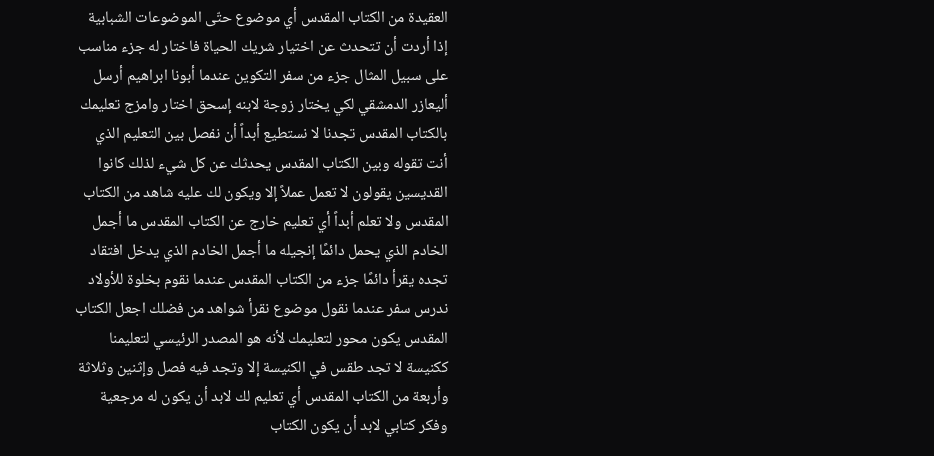العقيدة من الكتاب المقدس أي موضوع حتّى الموضوعات الشبابية إذا أردت أن تتحدث عن اختيار شريك الحياة فاختار له جزء مناسب على سبيل المثال جزء من سفر التكوين عندما أبونا ابراهيم أرسل أليعازر الدمشقي لكي يختار زوجة لابنه إسحق اختار وامزج تعليمك بالكتاب المقدس تجدنا لا نستطيع أبداً أن نفصل بين التعليم الذي أنت تقوله وبين الكتاب المقدس يحدثك عن كل شيء لذلك كانوا القديسين يقولون لا تعمل عملاً إلا ويكون لك عليه شاهد من الكتاب المقدس ولا تعلم أبداً أي تعليم خارج عن الكتاب المقدس ما أجمل الخادم الذي يحمل دائمًا إنجيله ما أجمل الخادم الذي يدخل افتقاد تجده يقرأ دائمًا جزء من الكتاب المقدس عندما نقوم بخلوة للأولاد ندرس سفر عندما نقول موضوع نقرأ شواهد من فضلك اجعل الكتاب المقدس يكون محور لتعليمك لأنه هو المصدر الرئيسي لتعليمنا ككنيسة لا تجد طقس في الكنيسة إلا وتجد فيه فصل وإثنين وثلاثة وأربعة من الكتاب المقدس أي تعليم لك لابد أن يكون له مرجعية وفكر كتابي لابد أن يكون الكتاب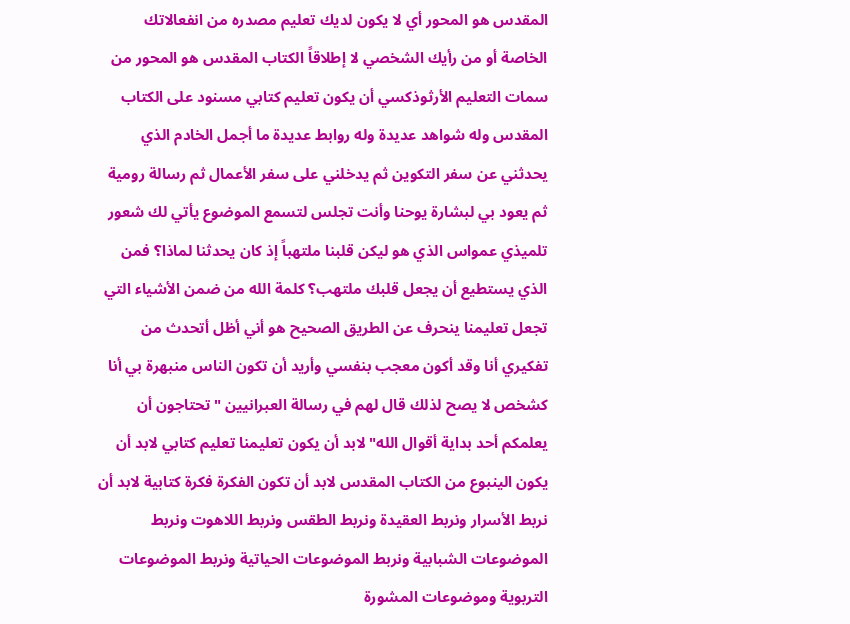المقدس هو المحور أي لا يكون لديك تعليم مصدره من انفعالاتك الخاصة أو من رأيك الشخصي لا إطلاقاً الكتاب المقدس هو المحور من سمات التعليم الأرثوذكسي أن يكون تعليم كتابي مسنود على الكتاب المقدس وله شواهد عديدة وله روابط عديدة ما أجمل الخادم الذي يحدثني عن سفر التكوين ثم يدخلني على سفر الأعمال ثم رسالة رومية ثم يعود بي لبشارة يوحنا وأنت تجلس لتسمع الموضوع يأتي لك شعور تلميذي عمواس الذي هو ليكن قلبنا ملتهباً إذ كان يحدثنا لماذا؟ فمن الذي يستطيع أن يجعل قلبك ملتهب؟ كلمة الله من ضمن الأشياء التي تجعل تعليمنا ينحرف عن الطريق الصحيح هو أني أظل أتحدث من تفكيري أنا وقد أكون معجب بنفسي وأريد أن تكون الناس منبهرة بي أنا كشخص لا يصح لذلك قال لهم في رسالة العبرانيين "تحتاجون أن يعلمكم أحد بداية أقوال الله" لابد أن يكون تعليمنا تعليم كتابي لابد أن يكون الينبوع من الكتاب المقدس لابد أن تكون الفكرة فكرة كتابية لابد أن نربط الأسرار ونربط العقيدة ونربط الطقس ونربط اللاهوت ونربط الموضوعات الشبابية ونربط الموضوعات الحياتية ونربط الموضوعات التربوية وموضوعات المشورة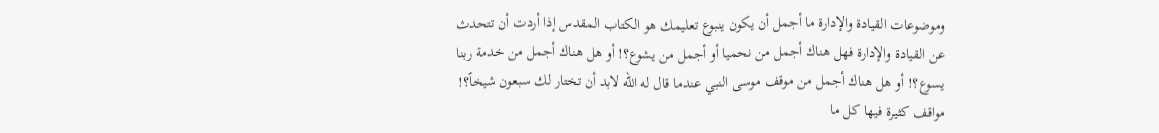وموضوعات القيادة والإدارة ما أجمل أن يكون ينبوع تعليمك هو الكتاب المقدس إذا أردت أن تتحدث عن القيادة والإدارة فهل هناك أجمل من نحميا أو أجمل من يشوع؟! أو هل هناك أجمل من خدمة ربنا يسوع؟! أو هل هناك أجمل من موقف موسى النبي عندما قال له الله لابد أن تختار لك سبعون شيخاً؟! مواقف كثيرة فيها كل ما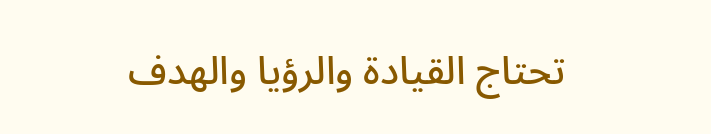تحتاج القيادة والرؤيا والهدف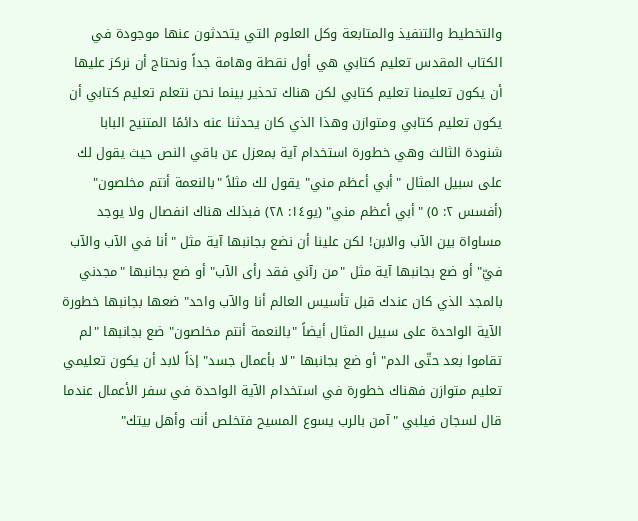والتخطيط والتنفيذ والمتابعة وكل العلوم التي يتحدثون عنها موجودة في الكتاب المقدس تعليم كتابي هي أول نقطة وهامة جداً ونحتاج أن نركز عليها أن يكون تعليمنا تعليم كتابي لكن هناك تحذير بينما نحن نتعلم تعليم كتابي أن يكون تعليم كتابي ومتوازن وهذا الذي كان يحدثنا عنه دائمًا المتنيح البابا شنودة الثالث وهي خطورة استخدام آية بمعزل عن باقي النص حيث يقول لك على سبيل المثال "أبي أعظم مني" يقول لك مثلاً "بالنعمة أنتم مخلصون" (أفسس ٢: ٥) "أبي أعظم مني" (يو١٤: ٢٨) فبذلك هناك انفصال ولا يوجد مساواة بين الآب والابن! لكن علينا أن نضع بجانبها آية مثل "أنا في الآب والآب فيّ" أو ضع بجانبها آية مثل "من رآني فقد رأى الآب" أو ضع بجانبها "مجدني بالمجد الذي كان عندك قبل تأسيس العالم أنا والآب واحد" ضعها بجانبها خطورة الآية الواحدة على سبيل المثال أيضاً "بالنعمة أنتم مخلصون" ضع بجانبها "لم تقاموا بعد حتّى الدم" أو ضع بجانبها "لا بأعمال جسد" إذاً لابد أن يكون تعليمي تعليم متوازن فهناك خطورة في استخدام الآية الواحدة في سفر الأعمال عندما قال لسجان فيلبي "آمن بالرب يسوع المسيح فتخلص أنت وأهل بيتك"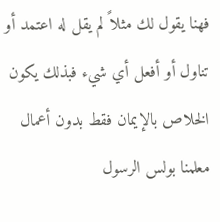فهنا يقول لك مثلاً لم يقل له اعتمد أو تناول أو أفعل أي شيء فبذلك يكون الخلاص بالإيمان فقط بدون أعمال معلمنا بولس الرسول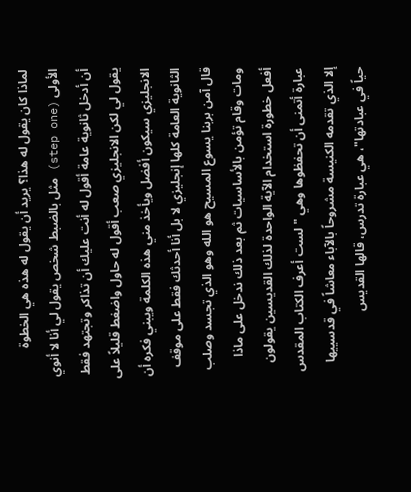لماذا كان يقول له هذا؟ يريد أن يقول له هذه هي الخطوة الأولى (step one) مثل بالضبط شخص يقول لي أنا لا أنوي أن أدخل ثانوية عامة أقول له أنت عليك أن تذاكر وتجتهد فقط يقول لي لكن الانجليزي صعب أقول له حاول واضغط قليلاً على الانجليزي سيكون أفضل ويأخذ مني هذه الكلمة ويبني فكره أن الثانوية العامة كلها إنجليزي لا بل أنا أحدثك فقط على موقف قال آمن بربنا يسوع المسيح هو الله وهو الذي تجسد وصلب ومات وقام تؤمن بالأساسيات ثم بعد ذلك ندخل على ماذا أفعل خطورة استخدام الآية الواحدة لذلك القديسين يقولون عبارة أتمنى أن تحفظوها وهي "لست أعرف الكتاب المقدس إلا الذي تقدمه الكنيسة مشروحاً بالآباء معاشاً في قدسييها حياً في عبادتها"، هي عبارة تدرس، قالها القديس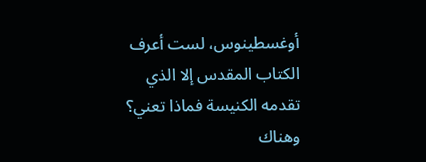أوغسطينوس، لست أعرف الكتاب المقدس إلا الذي تقدمه الكنيسة فماذا تعني؟ وهناك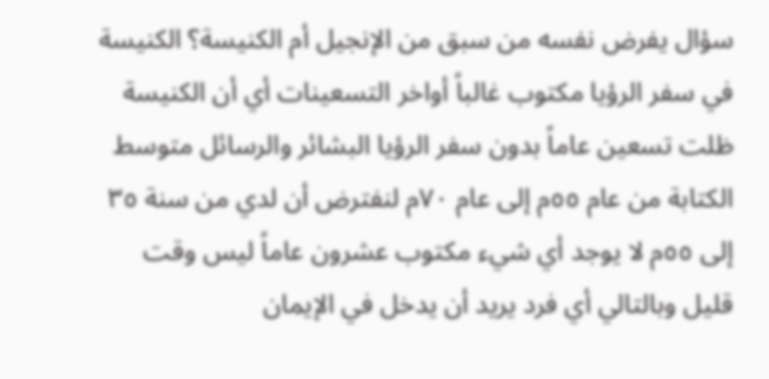سؤال يفرض نفسه من سبق من الإنجيل أم الكنيسة؟ الكنيسة في سفر الرؤيا مكتوب غالباً أواخر التسعينات أي أن الكنيسة ظلت تسعين عاماً بدون سفر الرؤيا البشائر والرسائل متوسط الكتابة من عام ٥٥م إلى عام ٧٠م لنفترض أن لدي من سنة ٣٥ إلى ٥٥م لا يوجد أي شيء مكتوب عشرون عاماً ليس وقت قليل وبالتالي أي فرد يريد أن يدخل في الإيمان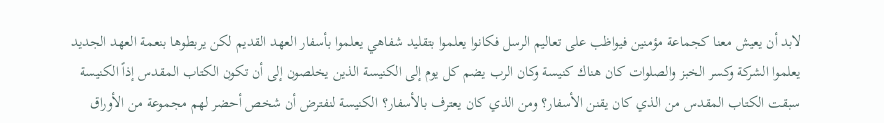لابد أن يعيش معنا كجماعة مؤمنين فيواظب على تعاليم الرسل فكانوا يعلموا بتقليد شفاهي يعلموا بأسفار العهد القديم لكن يربطوها بنعمة العهد الجديد يعلموا الشركة وكسر الخبز والصلوات كان هناك كنيسة وكان الرب يضم كل يوم إلى الكنيسة الذين يخلصون إلى أن تكون الكتاب المقدس إذاً الكنيسة سبقت الكتاب المقدس من الذي كان يقنن الأسفار؟ ومن الذي كان يعترف بالأسفار؟ الكنيسة لنفترض أن شخص أحضر لهم مجموعة من الأوراق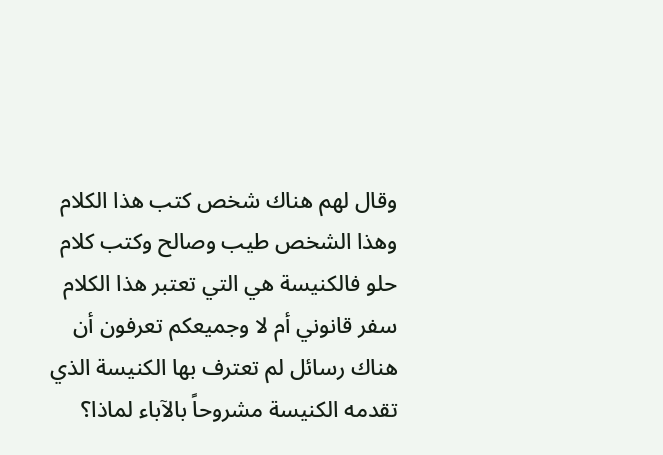وقال لهم هناك شخص كتب هذا الكلام وهذا الشخص طيب وصالح وكتب كلام حلو فالكنيسة هي التي تعتبر هذا الكلام سفر قانوني أم لا وجميعكم تعرفون أن هناك رسائل لم تعترف بها الكنيسة الذي تقدمه الكنيسة مشروحاً بالآباء لماذا؟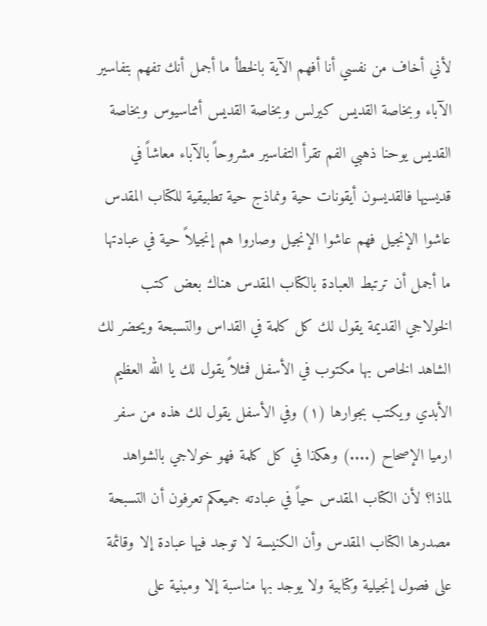لأني أخاف من نفسي أنا أفهم الآية بالخطأ ما أجمل أنك تفهم بتفاسير الآباء وبخاصة القديس كيرلس وبخاصة القديس أثناسيوس وبخاصة القديس يوحنا ذهبي الفم تقرأ التفاسير مشروحاً بالآباء معاشاً في قديسيها فالقديسون أيقونات حية ونماذج حية تطبيقية للكتاب المقدس عاشوا الإنجيل فهم عاشوا الإنجيل وصاروا هم إنجيلاً حية في عبادتها ما أجمل أن ترتبط العبادة بالكتاب المقدس هناك بعض كتب الخولاجي القديمة يقول لك كل كلمة في القداس والتسبحة ويحضر لك الشاهد الخاص بها مكتوب في الأسفل فمثلاً يقول لك يا الله العظيم الأبدي ويكتب بجوارها (١) وفي الأسفل يقول لك هذه من سفر ارميا الإصحاح (....) وهكذا في كل كلمة فهو خولاجي بالشواهد لماذا؟ لأن الكتاب المقدس حياً في عبادته جميعكم تعرفون أن التسبحة مصدرها الكتاب المقدس وأن الكنيسة لا توجد فيها عبادة إلا وقائمة على فصول إنجيلية وكتابية ولا يوجد بها مناسبة إلا ومبنية على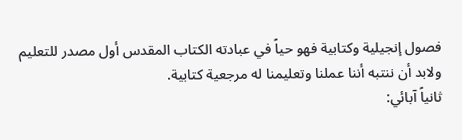فصول إنجيلية وكتابية فهو حياً في عبادته الكتاب المقدس أول مصدر للتعليم ولابد أن ننتبه أننا عملنا وتعليمنا له مرجعية كتابية.
ثانياً آبائي: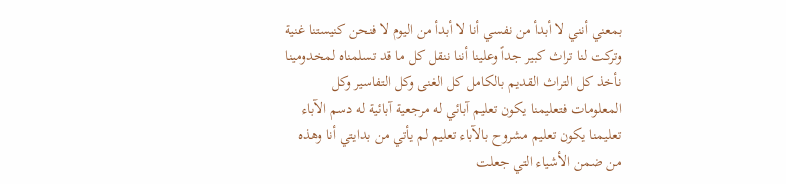بمعني أنني لا أبدأ من نفسي أنا لا أبدأ من اليوم لا فنحن كنيستنا غنية وتركت لنا تراث كبير جداً وعلينا أننا ننقل كل ما قد تسلمناه لمخدومينا نأخذ كل التراث القديم بالكامل كل الغنى وكل التفاسير وكل المعلومات فتعليمنا يكون تعليم آبائي له مرجعية آبائية له دسم الآباء تعليمنا يكون تعليم مشروح بالآباء تعليم لم يأتي من بدايتي أنا وهذه من ضمن الأشياء التي جعلت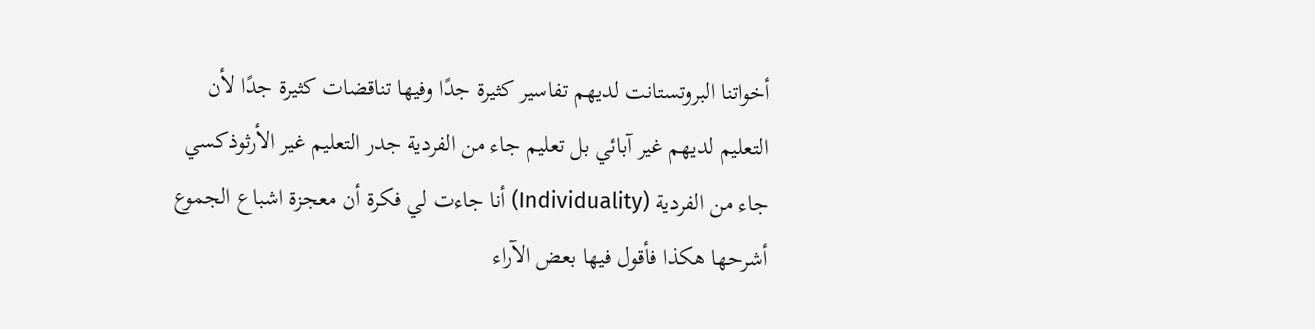أخواتنا البروتستانت لديهم تفاسير كثيرة جدًا وفيها تناقضات كثيرة جدًا لأن التعليم لديهم غير آبائي بل تعليم جاء من الفردية جدر التعليم غير الأرثوذكسي جاء من الفردية (Individuality) أنا جاءت لي فكرة أن معجزة اشباع الجموع أشرحها هكذا فأقول فيها بعض الآراء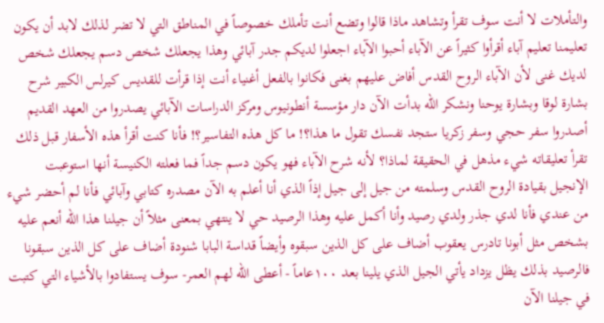والتأملات لا أنت سوف تقرأ وتشاهد ماذا قالوا وتضع أنت تأملك خصوصاً في المناطق التي لا تضر لذلك لابد أن يكون تعليمنا تعليم آباء أقرأوا كثيراً عن الآباء أحبوا الآباء اجعلوا لديكم جدر آبائي وهذا يجعلك شخص دسم يجعلك شخص لديك غنى لأن الآباء الروح القدس أفاض عليهم بغنى فكانوا بالفعل أغنياء أنت إذا قرأت للقديس كيرلس الكبير شرح بشارة لوقا وبشارة يوحنا ونشكر الله بدأت الآن دار مؤسسة أنطونيوس ومركز الدراسات الآبائي يصدروا من العهد القديم أصدروا سفر حجي وسفر زكريا ستجد نفسك تقول ما هذا؟! ما كل هذه التفاسير؟! فأنا كنت أقرأ هذه الأسفار قبل ذلك تقرأ تعليقاته شيء مذهل في الحقيقة لماذا؟ لأنه شرح الآباء فهو يكون دسم جداً فما فعلته الكنيسة أنها استوعبت الإنجيل بقيادة الروح القدس وسلمته من جيل إلى جيل إذاً الذي أنا أعلم به الآن مصدره كتابي وآبائي فأنا لم أحضر شيء من عندي فأنا لدي جذر ولدي رصيد وأنا أكمل عليه وهذا الرصيد حي لا ينتهي بمعنى مثلاً أن جيلنا هذا الله أنعم عليه بشخص مثل أبونا تادرس يعقوب أضاف على كل الذين سبقوه وأيضاً قداسة البابا شنودة أضاف على كل الذين سبقونا فالرصيد بذلك يظل يزداد يأتي الجيل الذي يلينا بعد ١٠٠عاماً - أعطى الله لهم العمر- سوف يستفادوا بالأشياء التي كتبت في جيلنا الآن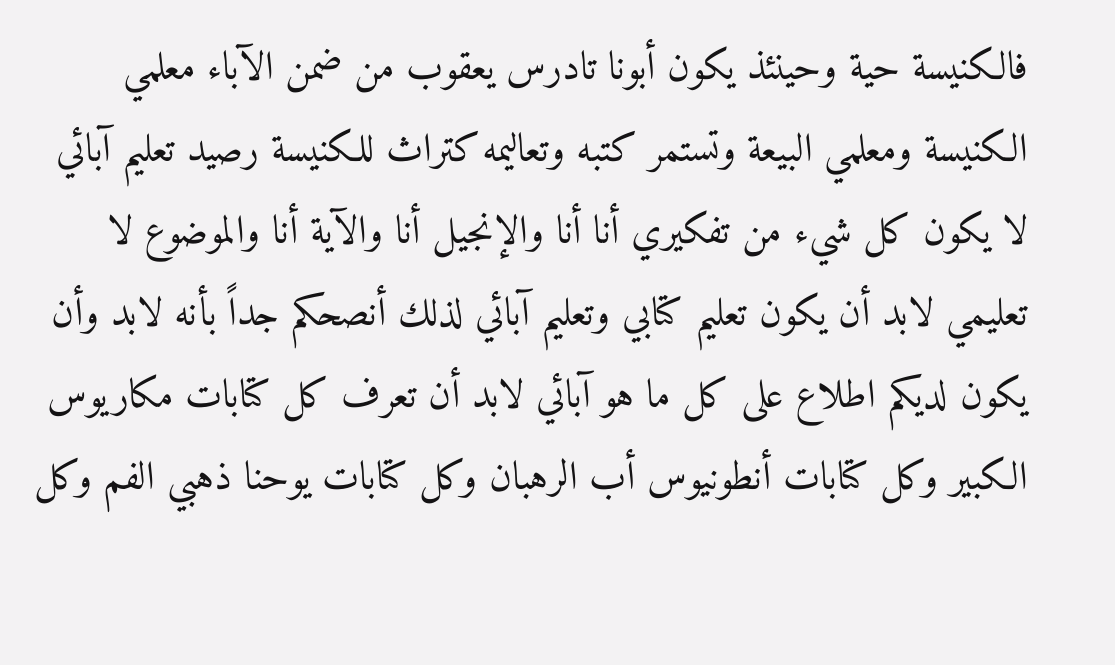فالكنيسة حية وحينئذ يكون أبونا تادرس يعقوب من ضمن الآباء معلمي الكنيسة ومعلمي البيعة وتستمر كتبه وتعاليمه كتراث للكنيسة رصيد تعليم آبائي لا يكون كل شيء من تفكيري أنا أنا والإنجيل أنا والآية أنا والموضوع لا تعليمي لابد أن يكون تعليم كتابي وتعليم آبائي لذلك أنصحكم جداً بأنه لابد وأن يكون لديكم اطلاع على كل ما هو آبائي لابد أن تعرف كل كتابات مكاريوس الكبير وكل كتابات أنطونيوس أب الرهبان وكل كتابات يوحنا ذهبي الفم وكل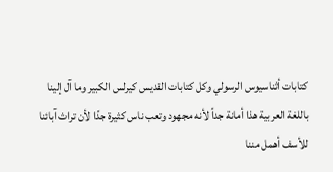كتابات أثناسيوس الرسولي وكل كتابات القديس كيرلس الكبير وما آل إلينا باللغة العربية هذا أمانة جداً لأنه مجهود وتعب ناس كثيرة جدًا لأن تراث آبائنا للأسف أهمل مننا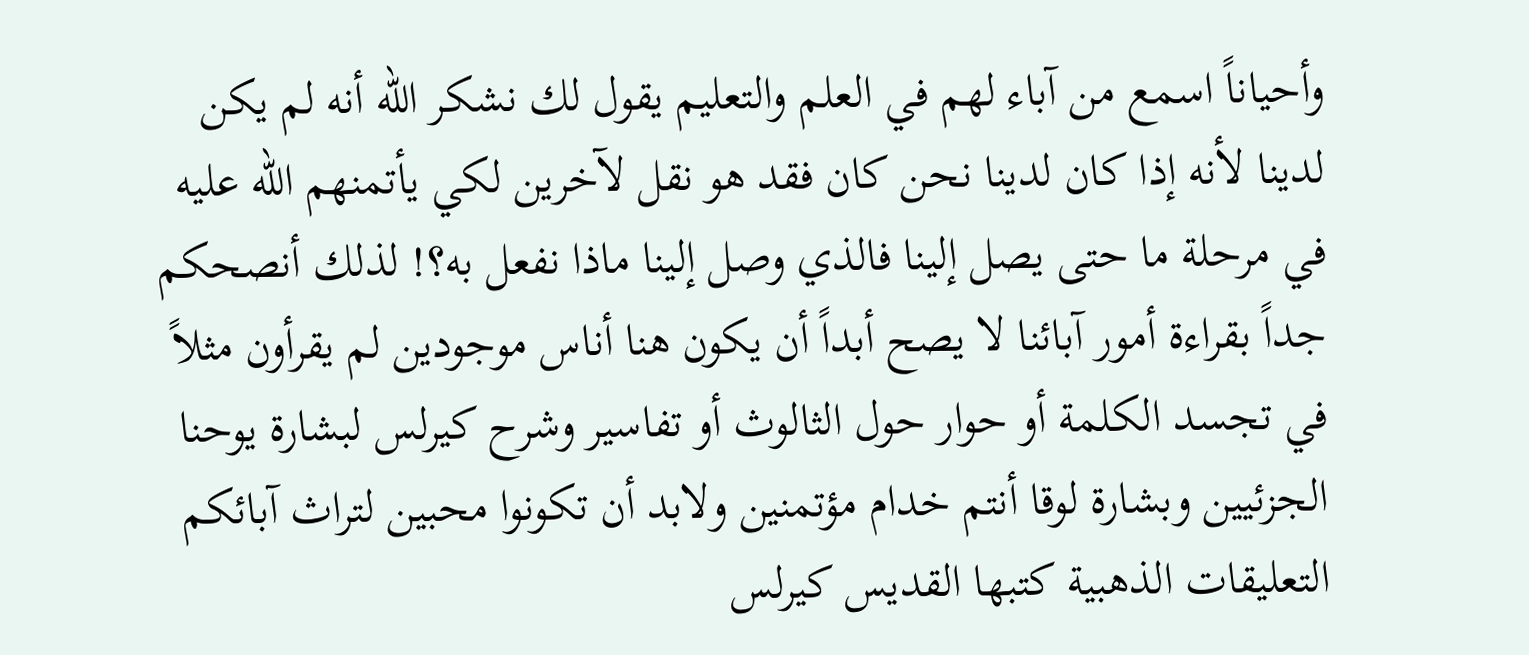وأحياناً اسمع من آباء لهم في العلم والتعليم يقول لك نشكر الله أنه لم يكن لدينا لأنه إذا كان لدينا نحن كان فقد هو نقل لآخرين لكي يأتمنهم الله عليه في مرحلة ما حتى يصل إلينا فالذي وصل إلينا ماذا نفعل به؟! لذلك أنصحكم جداً بقراءة أمور آبائنا لا يصح أبداً أن يكون هنا أناس موجودين لم يقرأون مثلاً في تجسد الكلمة أو حوار حول الثالوث أو تفاسير وشرح كيرلس لبشارة يوحنا الجزئيين وبشارة لوقا أنتم خدام مؤتمنين ولابد أن تكونوا محبين لتراث آبائكم التعليقات الذهبية كتبها القديس كيرلس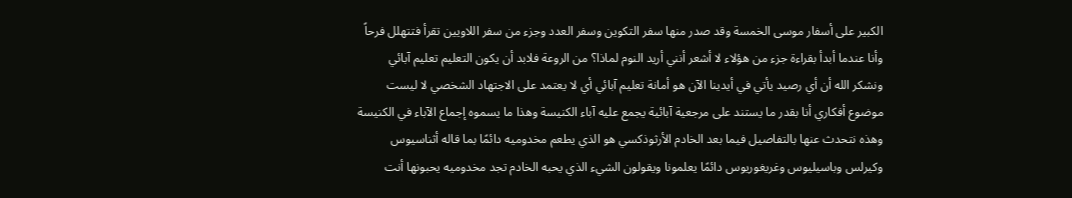الكبير على أسفار موسى الخمسة وقد صدر منها سفر التكوين وسفر العدد وجزء من سفر اللاويين تقرأ فتتهلل فرحاً وأنا عندما أبدأ بقراءة جزء من هؤلاء لا أشعر أنني أريد النوم لماذا؟ من الروعة فلابد أن يكون التعليم تعليم آبائي ونشكر الله أن أي رصيد يأتي في أيدينا الآن هو أمانة تعليم آبائي أي لا يعتمد على الاجتهاد الشخصي لا ليست موضوع أفكاري أنا بقدر ما يستند على مرجعية آبائية يجمع عليه آباء الكنيسة وهذا ما يسموه إجماع الآباء في الكنيسة وهذه نتحدث عنها بالتفاصيل فيما بعد الخادم الأرثوذكسي هو الذي يطعم مخدوميه دائمًا بما قاله أثناسيوس وكيرلس وباسيليوس وغريغوريوس دائمًا يعلمونا ويقولون الشيء الذي يحبه الخادم تجد مخدوميه يحبونها أنت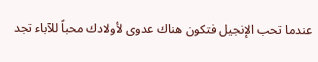عندما تحب الإنجيل فتكون هناك عدوى لأولادك محباً للآباء تجد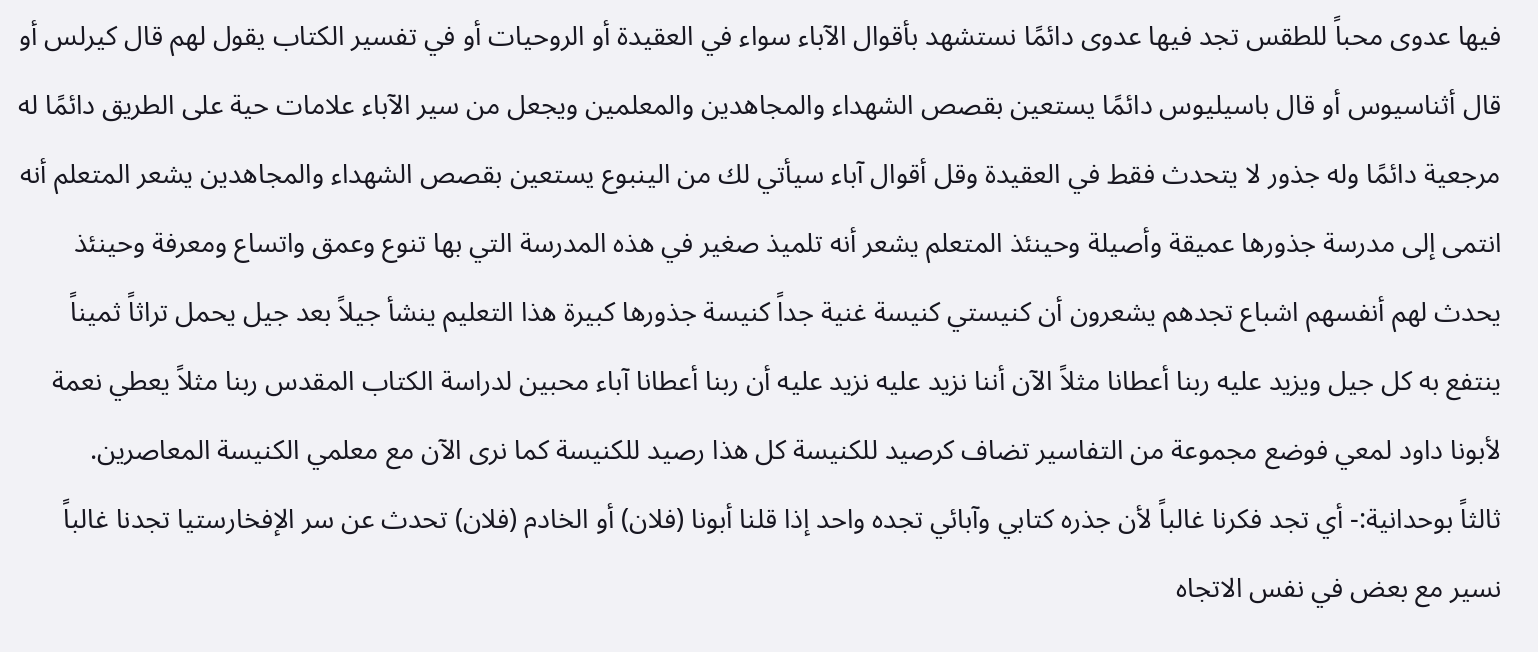فيها عدوى محباً للطقس تجد فيها عدوى دائمًا نستشهد بأقوال الآباء سواء في العقيدة أو الروحيات أو في تفسير الكتاب يقول لهم قال كيرلس أو قال أثناسيوس أو قال باسيليوس دائمًا يستعين بقصص الشهداء والمجاهدين والمعلمين ويجعل من سير الآباء علامات حية على الطريق دائمًا له مرجعية دائمًا وله جذور لا يتحدث فقط في العقيدة وقل أقوال آباء سيأتي لك من الينبوع يستعين بقصص الشهداء والمجاهدين يشعر المتعلم أنه انتمى إلى مدرسة جذورها عميقة وأصيلة وحينئذ المتعلم يشعر أنه تلميذ صغير في هذه المدرسة التي بها تنوع وعمق واتساع ومعرفة وحينئذ يحدث لهم أنفسهم اشباع تجدهم يشعرون أن كنيستي كنيسة غنية جداً كنيسة جذورها كبيرة هذا التعليم ينشأ جيلاً بعد جيل يحمل تراثاً ثميناً ينتفع به كل جيل ويزيد عليه ربنا أعطانا مثلاً الآن أننا نزيد عليه نزيد عليه أن ربنا أعطانا آباء محبين لدراسة الكتاب المقدس ربنا مثلاً يعطي نعمة لأبونا داود لمعي فوضع مجموعة من التفاسير تضاف كرصيد للكنيسة كل هذا رصيد للكنيسة كما نرى الآن مع معلمي الكنيسة المعاصرين.
ثالثاً بوحدانية:- أي تجد فكرنا غالباً لأن جذره كتابي وآبائي تجده واحد إذا قلنا أبونا (فلان) أو الخادم (فلان) تحدث عن سر الإفخارستيا تجدنا غالباً نسير مع بعض في نفس الاتجاه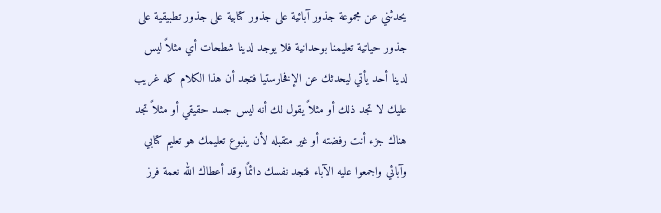يحدثني عن مجموعة جذور آبائية على جذور كتابية على جذور تطبيقية على جذور حياتية تعليمنا بوحدانية فلا يوجد لدينا شطحات أي مثلاً ليس لدينا أحد يأتي ليحدثك عن الإفخارستيا فتجد أن هذا الكلام كله غريب عليك لا تجد ذلك أو مثلاً يقول لك أنه ليس جسد حقيقي أو مثلاً تجد هناك جزء أنت رفضته أو غير متقبله لأن ينبوع تعليمك هو تعليم كتابي وآبائي واجمعوا عليه الآباء فتجد نفسك دائمًا وقد أعطاك الله نعمة فرز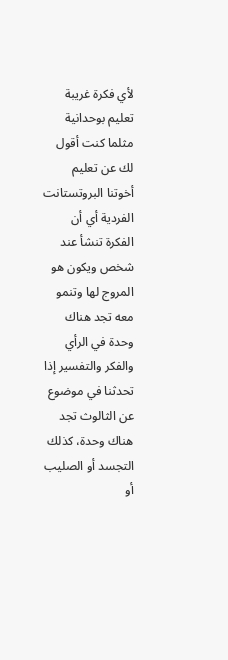لأي فكرة غريبة تعليم بوحدانية مثلما كنت أقول لك عن تعليم أخوتنا البروتستانت الفردية أي أن الفكرة تنشأ عند شخص ويكون هو المروج لها وتنمو معه تجد هناك وحدة في الرأي والفكر والتفسير إذا تحدثنا في موضوع عن الثالوث تجد هناك وحدة، كذلك التجسد أو الصليب أو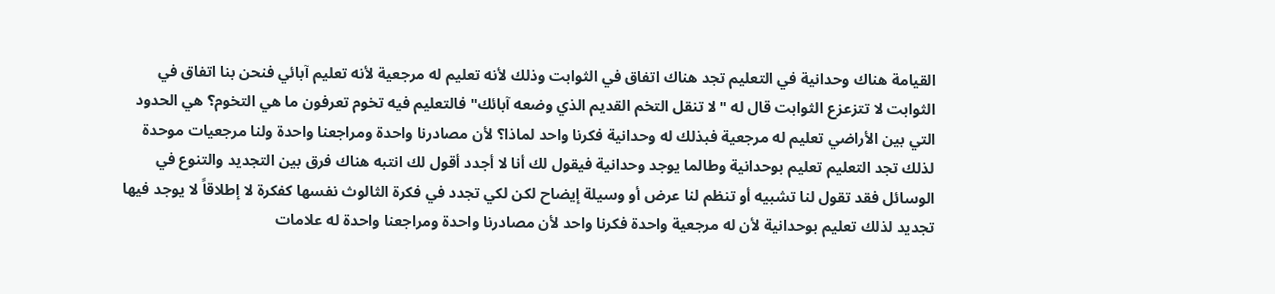القيامة هناك وحدانية في التعليم تجد هناك اتفاق في الثوابت وذلك لأنه تعليم له مرجعية لأنه تعليم آبائي فنحن بنا اتفاق في الثوابت لا تتزعزع الثوابت قال له "لا تنقل التخم القديم الذي وضعه آبائك" فالتعليم فيه تخوم تعرفون ما هي التخوم؟ هي الحدود التي بين الأراضي تعليم له مرجعية فبذلك له وحدانية فكرنا واحد لماذا؟ لأن مصادرنا واحدة ومراجعنا واحدة ولنا مرجعيات موحدة لذلك تجد التعليم تعليم بوحدانية وطالما يوجد وحدانية فيقول لك أنا لا أجدد أقول لك انتبه هناك فرق بين التجديد والتنوع في الوسائل فقد تقول لنا تشبيه أو تنظم لنا عرض أو وسيلة إيضاح لكن لكي تجدد في فكرة الثالوث نفسها كفكرة لا إطلاقاً لا يوجد فيها تجديد لذلك تعليم بوحدانية لأن له مرجعية واحدة فكرنا واحد لأن مصادرنا واحدة ومراجعنا واحدة له علامات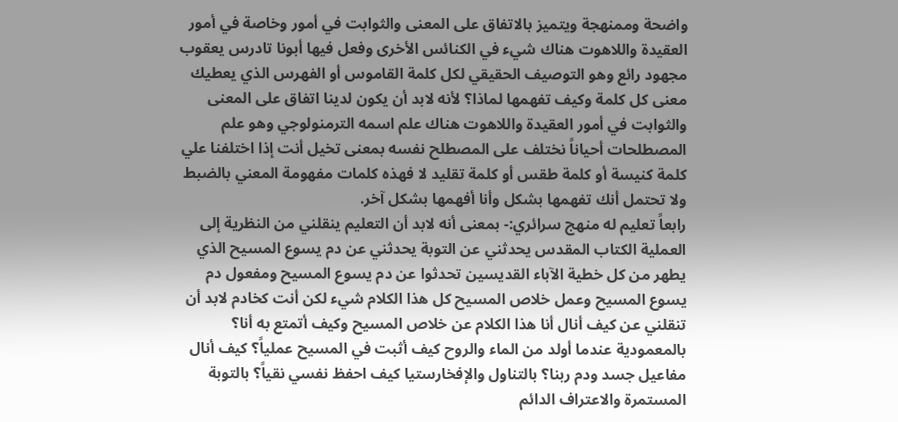واضحة وممنهجة ويتميز بالاتفاق على المعنى والثوابت في أمور وخاصة في أمور العقيدة واللاهوت هناك شيء في الكنائس الأخرى وفعل فيها أبونا تادرس يعقوب مجهود رائع وهو التوصيف الحقيقي لكل كلمة القاموس أو الفهرس الذي يعطيك معنى كل كلمة وكيف تفهمها لماذا؟ لأنه لابد أن يكون لدينا اتفاق على المعنى والثوابت في أمور العقيدة واللاهوت هناك علم اسمه الترمنولوجي وهو علم المصطلحات أحياناً نختلف على المصطلح نفسه بمعنى تخيل أنت إذا اختلفنا علي كلمة كنيسة أو كلمة طقس أو كلمة تقليد لا فهذه كلمات مفهومة المعني بالضبط ولا تحتمل أنك تفهمها بشكل وأنا أفهمها بشكل آخر.
رابعاً تعليم له منهج سرائري:- بمعنى أنه لابد أن التعليم ينقلني من النظرية إلى العملية الكتاب المقدس يحدثني عن التوبة يحدثني عن دم يسوع المسيح الذي يطهر من كل خطية الآباء القديسين تحدثوا عن دم يسوع المسيح ومفعول دم يسوع المسيح وعمل خلاص المسيح كل هذا الكلام شيء لكن أنت كخادم لابد أن تنقلني عن كيف أنال أنا هذا الكلام عن خلاص المسيح وكيف أتمتع به أنا؟ بالمعمودية عندما أولد من الماء والروح كيف أثبت في المسيح عملياً؟ كيف أنال مفاعيل جسد ودم ربنا؟ بالتناول والإفخارستيا كيف احفظ نفسي نقياً؟ بالتوبة المستمرة والاعتراف الدائم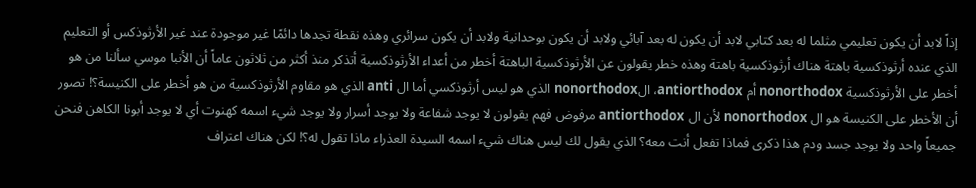إذاً لابد أن يكون تعليمي مثلما له بعد كتابي لابد أن يكون له بعد آبائي ولابد أن يكون بوحدانية ولابد أن يكون سرائري وهذه نقطة تجدها دائمًا غير موجودة عند غير الأرثوذكس أو التعليم الذي عنده أرثوذكسية باهتة هناك أرثوذكسية باهتة وهذه خطر يقولون عن الأرثوذكسية الباهتة أخطر من أعداء الأرثوذكسية أتذكر منذ أكثر من ثلاثون عاماً أن الأنبا موسي سألنا من هو أخطر على الأرثوذكسية nonorthodox أم antiorthodox، الnonorthodox الذي هو ليس أرثوذكسي أما ال anti الذي هو مقاوم الأرثوذكسية من هو أخطر على الكنيسة؟! تصور أن الأخطر على الكنيسة هو ال nonorthodox لأن ال antiorthodox مرفوض فهم يقولون لا يوجد شفاعة ولا يوجد أسرار ولا يوجد شيء اسمه كهنوت أي لا يوجد أبونا الكاهن فنحن جميعاً واحد ولا يوجد جسد ودم هذا ذكرى فماذا تفعل أنت معه؟ الذي يقول لك ليس هناك شيء اسمه السيدة العذراء ماذا تقول له؟! لكن هناك اعتراف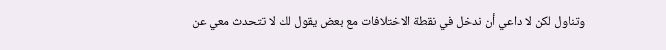وتناول لكن لا داعي أن ندخل في نقطة الاختلافات مع بعض يقول لك لا تتحدث معي عن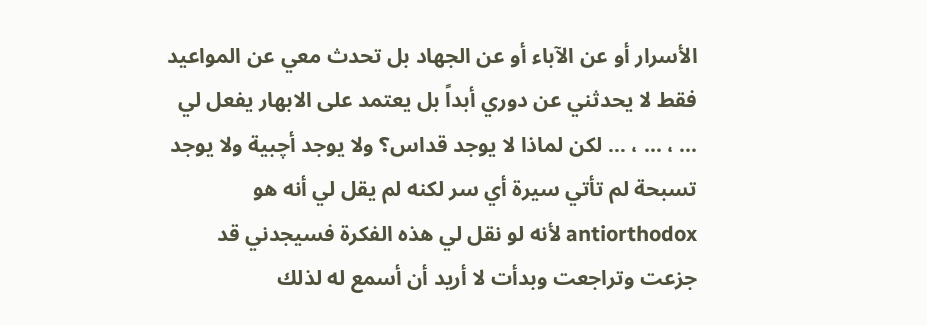الأسرار أو عن الآباء أو عن الجهاد بل تحدث معي عن المواعيد فقط لا يحدثني عن دوري أبداً بل يعتمد على الابهار يفعل لي ... ، ... ، … لكن لماذا لا يوجد قداس؟ ولا يوجد أچبية ولا يوجد تسبحة لم تأتي سيرة أي سر لكنه لم يقل لي أنه هو antiorthodox لأنه لو نقل لي هذه الفكرة فسيجدني قد جزعت وتراجعت وبدأت لا أريد أن أسمع له لذلك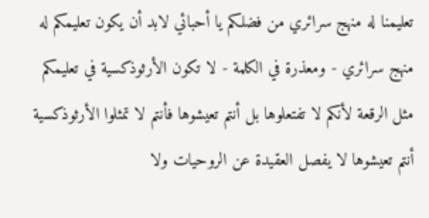تعليمنا له منهج سرائري من فضلكم يا أحبائي لابد أن يكون تعليمكم له منهج سرائري - ومعذرة في الكلمة - لا تكون الأرثوذكسية في تعليمكم مثل الرقعة لأنكم لا تفتعلوها بل أنتم تعيشوها فأنتم لا تمثلوا الأرثوذكسية أنتم تعيشوها لا يفصل العقيدة عن الروحيات ولا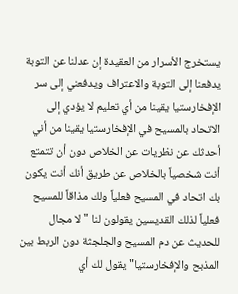يستخرج الأسرار من العقيدة إن عدلنا عن التوبة يدفعنا إلى التوبة والاعتراف ويدفعني إلى سر الإفخارستيا يقينا من أي تعليم لا يؤدي إلى الاتحاد بالمسيح في الإفخارستيا يقينا من أني أحدثك عن نظريات عن الخلاص دون أن تتمتع أنت شخصياً بالخلاص عن طريق أنك أنت يكون بك اتحاد في المسيح فعلياً ولك مذاقاً للمسيح فعلياً لذلك القديسين يقولون لنا "لا مجال للحديث عن دم المسيح والجلجثة دون الربط بين المذبح والإفخارستيا" يقول لك أي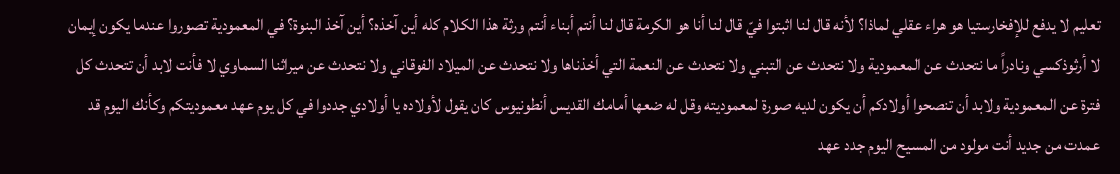تعليم لا يدفع للإفخارستيا هو هراء عقلي لماذا؟ لأنه قال لنا اثبتوا فيّ قال لنا أنا هو الكرمة قال لنا أنتم أبناء أنتم ورثة هذا الكلام كله أين آخذه؟ أين آخذ البنوة؟ في المعمودية تصوروا عندما يكون إيمان لا أرثوذكسي ونادراً ما نتحدث عن المعمودية ولا نتحدث عن التبني ولا نتحدث عن النعمة التي أخذناها ولا نتحدث عن الميلاد الفوقاني ولا نتحدث عن ميراثنا السماوي لا فأنت لابد أن تتحدث كل فترة عن المعمودية ولابد أن تنصحوا أولادكم أن يكون لديه صورة لمعموديته وقل له ضعها أمامك القديس أنطونيوس كان يقول لأولاده يا أولادي جددوا في كل يوم عهد معموديتكم وكأنك اليوم قد عمدت من جديد أنت مولود من المسيح اليوم جدد عهد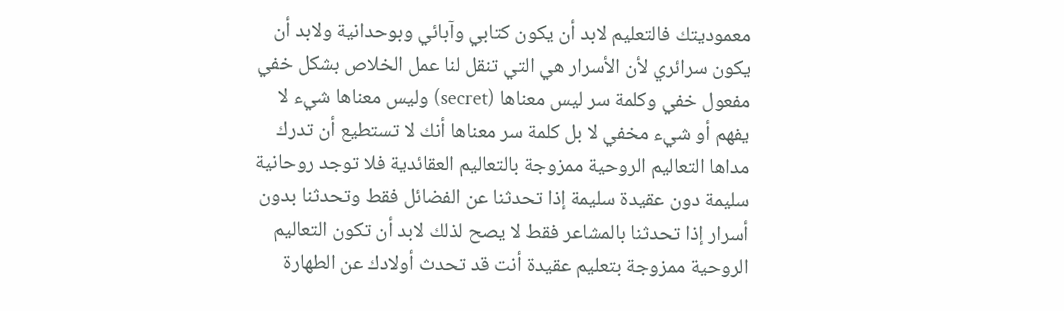معموديتك فالتعليم لابد أن يكون كتابي وآبائي وبوحدانية ولابد أن يكون سرائري لأن الأسرار هي التي تنقل لنا عمل الخلاص بشكل خفي مفعول خفي وكلمة سر ليس معناها (secret) وليس معناها شيء لا يفهم أو شيء مخفي لا بل كلمة سر معناها أنك لا تستطيع أن تدرك مداها التعاليم الروحية ممزوجة بالتعاليم العقائدية فلا توجد روحانية سليمة دون عقيدة سليمة إذا تحدثنا عن الفضائل فقط وتحدثنا بدون أسرار إذا تحدثنا بالمشاعر فقط لا يصح لذلك لابد أن تكون التعاليم الروحية ممزوجة بتعليم عقيدة أنت قد تحدث أولادك عن الطهارة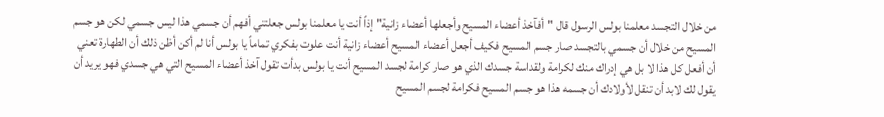من خلال التجسد معلمنا بولس الرسول قال "أفآخذ أعضاء المسيح وأجعلها أعضاء زانية" إذاً أنت يا معلمنا بولس جعلتني أفهم أن جسمي هذا ليس جسمي لكن هو جسم المسيح من خلال أن جسمي بالتجسد صار جسم المسيح فكيف أجعل أعضاء المسيح أعضاء زانية أنت علوت بفكري تماماً يا بولس أنا لم أكن أظن ذلك أن الطهارة تعني أن أفعل كل هذا لا بل هي إدراك منك لكرامة ولقداسة جسدك الذي هو صار كرامة لجسد المسيح أنت يا بولس بدأت تقول آخذ أعضاء المسيح التي هي جسدي فهو يريد أن يقول لك لابد أن تنقل لأولادك أن جسمه هذا هو جسم المسيح فكرامة لجسم المسيح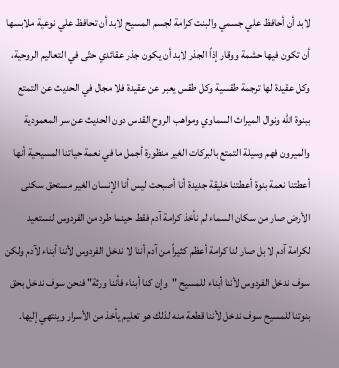لابد أن أحافظ علي جسمي والبنت كرامة لجسم المسيح لابد أن تحافظ علي نوعية ملابسها أن تكون فيها حشمة ووقار إذاً الجذر لابد أن يكون جذر عقائدي حتّى في التعاليم الروحية، وكل عقيدة لها ترجمة طقسية وكل طقس يعبر عن عقيدة فلا مجال في الحديث عن التمتع ببنوة الله ونوال الميراث السماوي ومواهب الروح القدس دون الحديث عن سر المعمودية والميرون فهم وسيلة التمتع بالبركات الغير منظورة أجمل ما في نعمة حياتنا المسيحية أنها أعطتنا نعمة بنوة أعطتنا خليقة جديدة أنا أصبحت ليس أنا الإنسان الغير مستحق سكنى الأرض صار من سكان السماء لم نأخذ كرامة آدم فقط حينما طرد من الفردوس لنستعيد لكرامة آدم لا بل صار لنا كرامة أعظم كثيراً من آدم أننا لا ندخل الفردوس لأننا أبناء لآدم ولكن سوف ندخل الفردوس لأننا أبناء للمسيح "وإن كنا أبناء فأننا ورثة" فنحن سوف ندخل بحق بنوتنا للمسيح سوف ندخل لأننا قطعة منه لذلك هو تعليم يأخذ من الأسرار وينتهي إليها.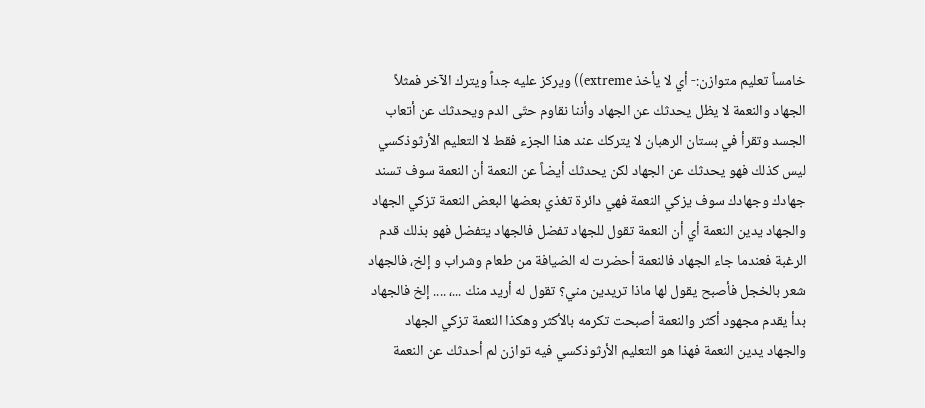خامساً تعليم متوازن:- أي لا يأخذ extreme)) ويركز عليه جداً ويترك الآخر فمثلاً الجهاد والنعمة لا يظل يحدثك عن الجهاد وأننا نقاوم حتّى الدم ويحدثك عن أتعاب الجسد وتقرأ في بستان الرهبان لا يتركك عند هذا الجزء فقط لا التعليم الأرثوذكسي ليس كذلك فهو يحدثك عن الجهاد لكن يحدثك أيضاً عن النعمة أن النعمة سوف تسند جهادك وجهادك سوف يزكي النعمة فهي دائرة تغذي بعضها البعض النعمة تزكي الجهاد والجهاد يدين النعمة أي أن النعمة تقول للجهاد تفضل فالجهاد يتفضل فهو بذلك قدم الرغبة فعندما جاء الجهاد فالنعمة أحضرت له الضيافة من طعام وشراب و إلخ، فالجهاد شعر بالخجل فأصبح يقول لها ماذا تريدين مني؟ تقول له أريد منك ...، .... إلخ فالجهاد بدأ يقدم مجهود أكثر والنعمة أصبحت تكرمه بالأكثر وهكذا النعمة تزكي الجهاد والجهاد يدين النعمة فهذا هو التعليم الأرثوذكسي فيه توازن لم أحدثك عن النعمة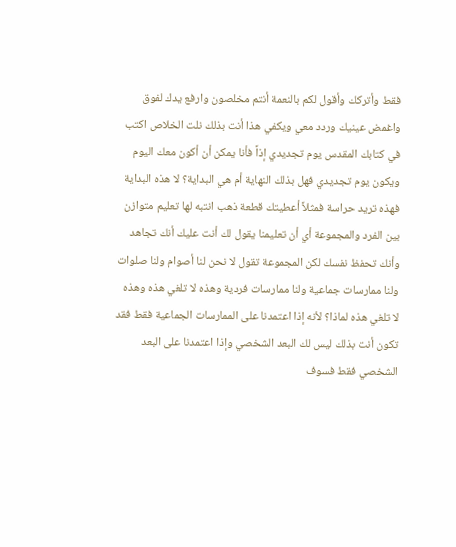فقط وأتركك وأقول لكم بالنعمة أنتم مخلصون وارفع يدك لفوق واغمض عينيك وردد معي ويكفي هذا أنت بذلك نلت الخلاص اكتب في كتابك المقدس يوم تجديدي إذاً فأنا يمكن أن أكون معك اليوم ويكون يوم تجديدي فهل بذلك النهاية أم هي البداية؟ لا هذه البداية فهذه تريد حراسة فمثلاً أعطيتك قطعة ذهب انتبه لها تعليم متوازن بين الفرد والمجموعة أي أن تعليمنا يقول لك أنت عليك أنك تجاهد وأنك تحفظ نفسك لكن المجموعة تقول لا نحن لنا أصوام ولنا صلوات ولنا ممارسات جماعية ولنا ممارسات فردية وهذه لا تلغي هذه وهذه لا تلغي هذه لماذا؟ لأنه إذا اعتمدنا على الممارسات الجماعية فقط فقد تكون أنت بذلك ليس لك البعد الشخصي وإذا اعتمدنا على البعد الشخصي فقط فسوف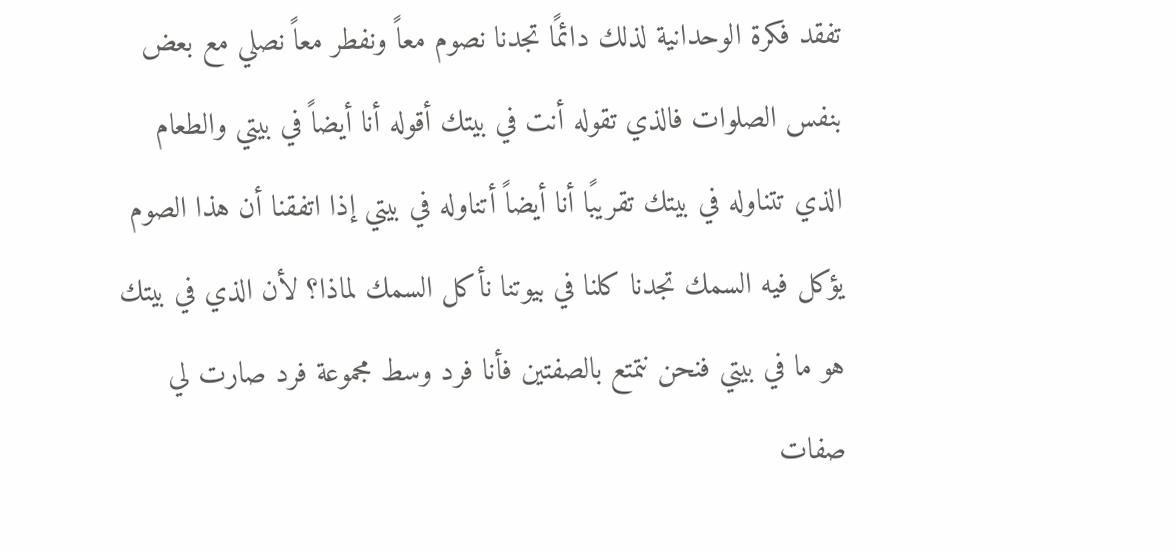تفقد فكرة الوحدانية لذلك دائمًا تجدنا نصوم معاً ونفطر معاً نصلي مع بعض بنفس الصلوات فالذي تقوله أنت في بيتك أقوله أنا أيضاً في بيتي والطعام الذي تتناوله في بيتك تقريبًا أنا أيضاً أتناوله في بيتي إذا اتفقنا أن هذا الصوم يؤكل فيه السمك تجدنا كلنا في بيوتنا نأكل السمك لماذا؟ لأن الذي في بيتك هو ما في بيتي فنحن نتمتع بالصفتين فأنا فرد وسط مجموعة فرد صارت لي صفات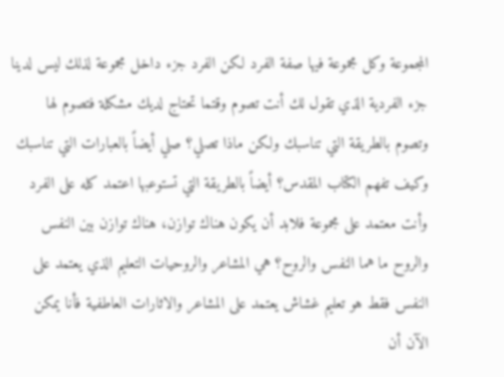المجموعة وكل مجموعة فيها صفة الفرد لكن الفرد جزء داخل مجموعة لذلك ليس لدينا جزء الفردية الذي تقول لك أنت تصوم وقتما تحتاج لديك مشكلة فتصوم لها وتصوم بالطريقة التي تناسبك ولكن ماذا تصلي؟ صلي أيضاً بالعبارات التي تناسبك وكيف تفهم الكتاب المقدس؟ أيضاً بالطريقة التي تستوعبها اعتمد كله على الفرد وأنت معتمد على مجموعة فلابد أن يكون هناك توازن، هناك توازن بين النفس والروح ما هما النفس والروح؟ هي المشاعر والروحيات التعليم الذي يعتمد على النفس فقط هو تعليم غشاش يعتمد على المشاعر والاثارات العاطفية فأنا يمكن الآن أن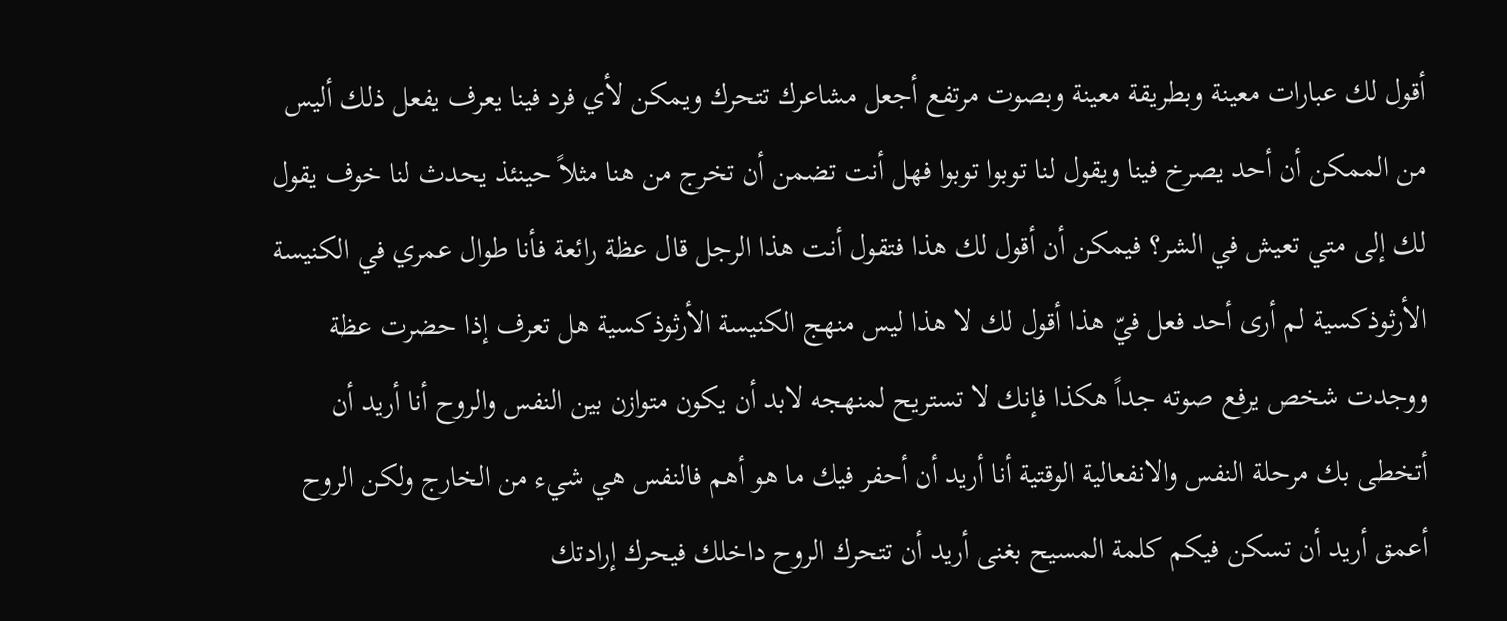أقول لك عبارات معينة وبطريقة معينة وبصوت مرتفع أجعل مشاعرك تتحرك ويمكن لأي فرد فينا يعرف يفعل ذلك أليس من الممكن أن أحد يصرخ فينا ويقول لنا توبوا توبوا فهل أنت تضمن أن تخرج من هنا مثلاً حينئذ يحدث لنا خوف يقول لك إلى متي تعيش في الشر؟ فيمكن أن أقول لك هذا فتقول أنت هذا الرجل قال عظة رائعة فأنا طوال عمري في الكنيسة الأرثوذكسية لم أرى أحد فعل فيّ هذا أقول لك لا هذا ليس منهج الكنيسة الأرثوذكسية هل تعرف إذا حضرت عظة ووجدت شخص يرفع صوته جداً هكذا فإنك لا تستريح لمنهجه لابد أن يكون متوازن بين النفس والروح أنا أريد أن أتخطى بك مرحلة النفس والانفعالية الوقتية أنا أريد أن أحفر فيك ما هو أهم فالنفس هي شيء من الخارج ولكن الروح أعمق أريد أن تسكن فيكم كلمة المسيح بغنى أريد أن تتحرك الروح داخلك فيحرك إرادتك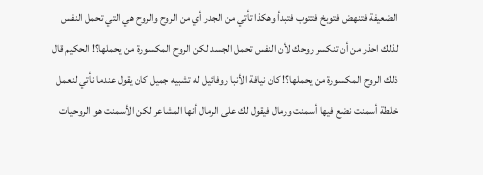الضعيفة فتنهض فتوبخ فتتوب فتبدأ وهكذا تأتي من الجدر أي من الروح والروح هي التي تحمل النفس لذلك احذر من أن تنكسر روحك لأن النفس تحمل الجسد لكن الروح المكسورة من يحملها؟! الحكيم قال ذلك الروح المكسورة من يحملها؟! كان نيافة الأنبا روفائيل له تشبيه جميل كان يقول عندما نأتي لنعمل خلطة أسمنت نضع فيها أسمنت ورمال فيقول لك على الرمال أنها المشاعر لكن الأسمنت هو الروحيات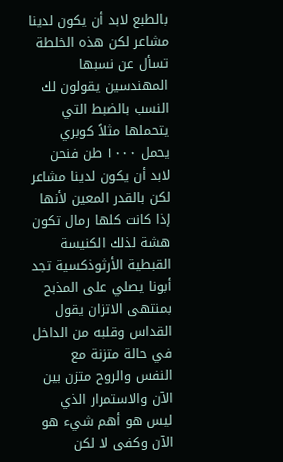بالطبع لابد أن يكون لدينا مشاعر لكن هذه الخلطة تسأل عن نسبها المهندسين يقولون لك النسب بالضبط التي يتحملها مثلاً كوبري يحمل ١٠٠٠ طن فنحن لابد أن يكون لدينا مشاعر لكن بالقدر المعين لأنها إذا كانت كلها رمال تكون هشة لذلك الكنيسة القبطية الأرثوذكسية تجد أبونا يصلي على المذبح بمنتهى الاتزان يقول القداس وقلبه من الداخل في حالة متزنة مع النفس والروح متزن بين الآن والاستمرار الذي ليس هو أهم شيء هو الآن وكفى لا لكن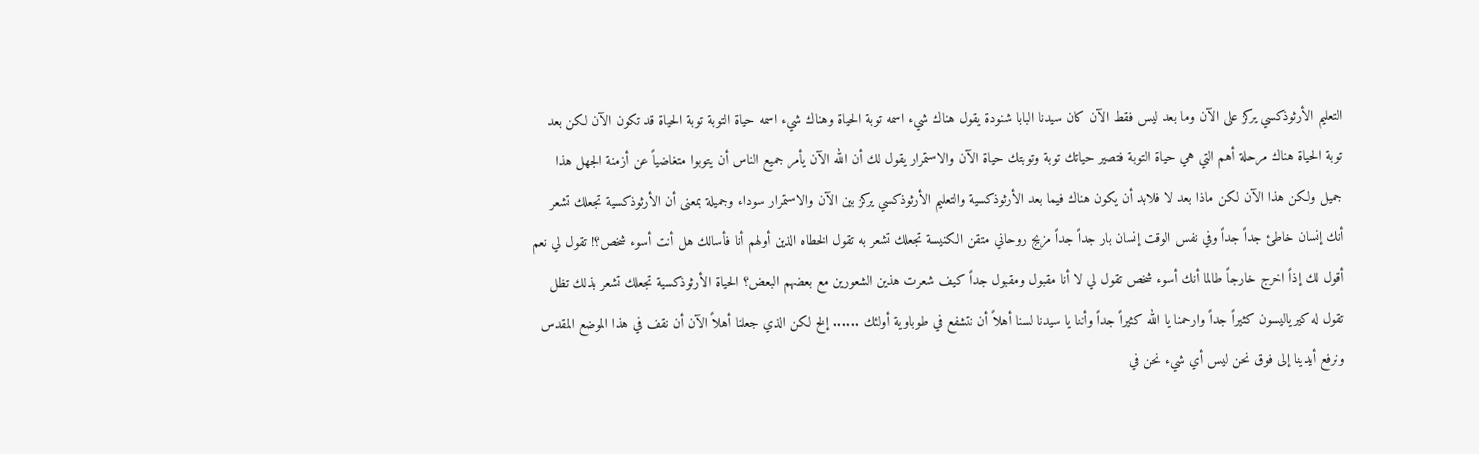التعليم الأرثوذكسي يركز على الآن وما بعد ليس فقط الآن كان سيدنا البابا شنودة يقول هناك شيء اسمه توبة الحياة وهناك شيء اسمه حياة التوبة توبة الحياة قد تكون الآن لكن بعد توبة الحياة هناك مرحلة أهم التي هي حياة التوبة فتصير حياتك توبة وتوبتك حياة الآن والاستمرار يقول لك أن الله الآن يأمر جميع الناس أن يتوبوا متغاضياً عن أزمنة الجهل هذا جميل ولكن هذا الآن لكن ماذا بعد لا فلابد أن يكون هناك فيما بعد الأرثوذكسية والتعليم الأرثوذكسي يركز بين الآن والاستمرار سوداء وجميلة بمعنى أن الأرثوذكسية تجعلك تشعر أنك إنسان خاطئ جداً جداً وفي نفس الوقت إنسان بار جداً جداً مزيج روحاني متقن الكنيسة تجعلك تشعر به تقول الخطاه الذين أولهم أنا فأسالك هل أنت أسوء شخص؟! تقول لي نعم أقول لك إذاً اخرج خارجاً طالما أنك أسوء شخص تقول لي لا أنا مقبول ومقبول جداً كيف شعرت هذين الشعورين مع بعضهم البعض؟ الحياة الأرثوذكسية تجعلك تشعر بذلك تظل تقول له كيرياليسون كثيراً جداً وارحمنا يا الله كثيراً جداً وأننا يا سيدنا لسنا أهلاً أن نتشفع في طوباوية أولئك ...... إلخ لكن الذي جعلنا أهلاً الآن أن نقف في هذا الموضع المقدس ونرفع أيدينا إلى فوق نحن ليس أي شيء نحن في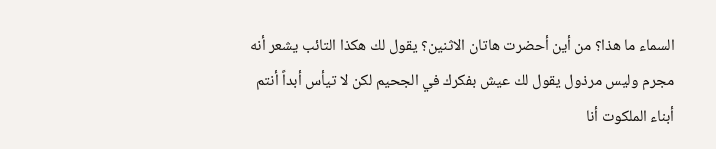السماء ما هذا؟ من أين أحضرت هاتان الاثنين؟ يقول لك هكذا التائب يشعر أنه مجرم وليس مرذول يقول لك عيش بفكرك في الجحيم لكن لا تيأس أبداً أنتم أبناء الملكوت أنا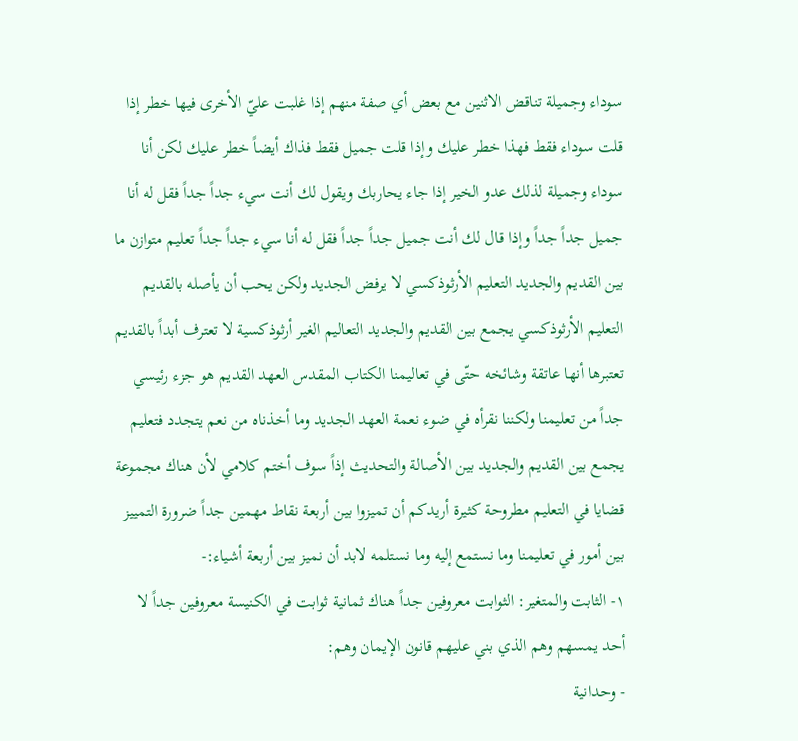سوداء وجميلة تناقض الاثنين مع بعض أي صفة منهم إذا غلبت عليّ الأخرى فيها خطر إذا قلت سوداء فقط فهذا خطر عليك وإذا قلت جميل فقط فذاك أيضاً خطر عليك لكن أنا سوداء وجميلة لذلك عدو الخير إذا جاء يحاربك ويقول لك أنت سيء جداً جداً فقل له أنا جميل جداً جداً وإذا قال لك أنت جميل جداً جداً فقل له أنا سيء جداً جداً تعليم متوازن ما بين القديم والجديد التعليم الأرثوذكسي لا يرفض الجديد ولكن يحب أن يأصله بالقديم التعليم الأرثوذكسي يجمع بين القديم والجديد التعاليم الغير أرثوذكسية لا تعترف أبداً بالقديم تعتبرها أنها عاتقة وشائخه حتّى في تعاليمنا الكتاب المقدس العهد القديم هو جزء رئيسي جداً من تعليمنا ولكننا نقرأه في ضوء نعمة العهد الجديد وما أخذناه من نعم يتجدد فتعليم يجمع بين القديم والجديد بين الأصالة والتحديث إذاً سوف أختم كلامي لأن هناك مجموعة قضايا في التعليم مطروحة كثيرة أريدكم أن تميزوا بين أربعة نقاط مهمين جداً ضرورة التمييز بين أمور في تعليمنا وما نستمع إليه وما نستلمه لابد أن نميز بين أربعة أشياء:-
١- الثابت والمتغير: الثوابت معروفين جداً هناك ثمانية ثوابت في الكنيسة معروفين جداً لا أحد يمسهم وهم الذي بني عليهم قانون الإيمان وهم:
- وحدانية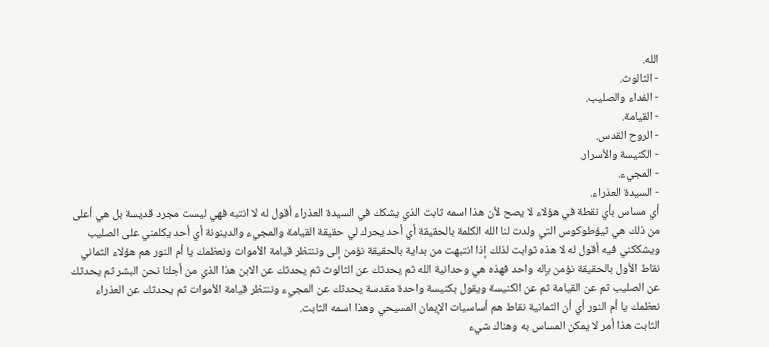الله.
- الثالوث.
- الفداء والصليب.
- القيامة.
- الروح القدس.
- الكنيسة والأسرار.
- المجيء.
- السيدة العذراء.
أي مساس بأي نقطة في هؤلاء لا يصح لأن هذا اسمه ثابت الذي يشكك في السيدة العذراء أقول له لا انتبه فهي ليست مجرد قديسة بل هي أعلى من ذلك هي ثيؤطوكوس التي ولدت لنا الله الكلمة بالحقيقة أي أحد يحرك لي حقيقة القيامة والمجيء والدينونة أي أحد يكلمني على الصليب ويشككني فيه أقول له لا هذه ثوابت لذلك إذا انتبهت من بداية بالحقيقة نؤمن إلى وننتظر قيامة الأموات ونعظمك يا أم النور هم هؤلاء الثماني نقاط الأول بالحقيقة نؤمن بإله واحد فهذه هي وحدانية الله ثم يحدثك عن الثالوث ثم يحدثك عن الابن هذا الذي من أجلنا نحن البشر ثم يحدثك عن الصليب ثم عن القيامة ثم عن الكنيسة ويقول بكنيسة واحدة مقدسة يحدثك عن المجيء وننتظر قيامة الأموات ثم يحدثك عن العذراء نعظمك يا أم النور أي أن الثمانية نقاط هم أساسيات الإيمان المسيحي وهذا اسمه الثابت.
الثابت هذا أمر لا يمكن المساس به وهناك شيء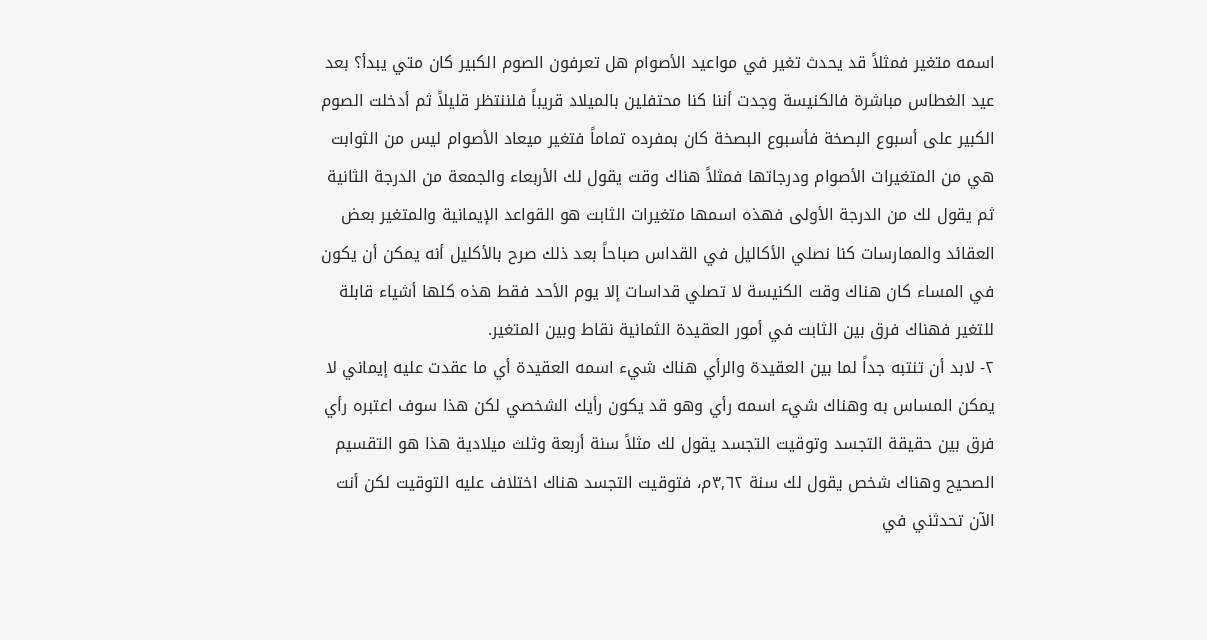اسمه متغير فمثلاً قد يحدث تغير في مواعيد الأصوام هل تعرفون الصوم الكبير كان متي يبدأ؟ بعد عيد الغطاس مباشرة فالكنيسة وجدت أننا كنا محتفلين بالميلاد قريباً فلننتظر قليلاً ثم أدخلت الصوم الكبير على أسبوع البصخة فأسبوع البصخة كان بمفرده تماماً فتغير ميعاد الأصوام ليس من الثوابت هي من المتغيرات الأصوام ودرجاتها فمثلاً هناك وقت يقول لك الأربعاء والجمعة من الدرجة الثانية ثم يقول لك من الدرجة الأولى فهذه اسمها متغيرات الثابت هو القواعد الإيمانية والمتغير بعض العقائد والممارسات كنا نصلي الأكاليل في القداس صباحاً بعد ذلك صرح بالأكليل أنه يمكن أن يكون في المساء كان هناك وقت الكنيسة لا تصلي قداسات إلا يوم الأحد فقط هذه كلها أشياء قابلة للتغير فهناك فرق بين الثابت في أمور العقيدة الثمانية نقاط وبين المتغير.
٢- لابد أن تنتبه جداً لما بين العقيدة والرأي هناك شيء اسمه العقيدة أي ما عقدت عليه إيماني لا يمكن المساس به وهناك شيء اسمه رأي وهو قد يكون رأيك الشخصي لكن هذا سوف اعتبره رأي فرق بين حقيقة التجسد وتوقيت التجسد يقول لك مثلاً سنة أربعة وثلث ميلادية هذا هو التقسيم الصحيح وهناك شخص يقول لك سنة ٣,٦٢م، فتوقيت التجسد هناك اختلاف عليه التوقيت لكن أنت الآن تحدثني في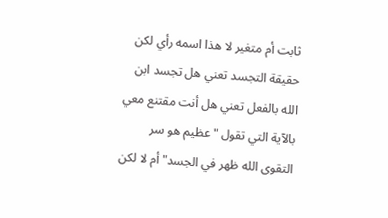ثابت أم متغير لا هذا اسمه رأي لكن حقيقة التجسد تعني هل تجسد ابن الله بالفعل تعني هل أنت مقتنع معي بالآية التي تقول "عظيم هو سر التقوى الله ظهر في الجسد" أم لا لكن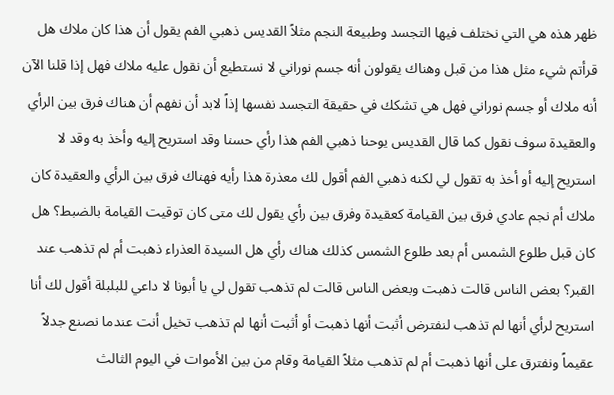ظهر هذه هي التي نختلف فيها التجسد وطبيعة النجم مثلاً القديس ذهبي الفم يقول أن هذا كان ملاك هل قرأتم شيء مثل هذا من قبل وهناك يقولون أنه جسم نوراني لا نستطيع أن نقول عليه ملاك فهل إذا قلنا الآن أنه ملاك أو جسم نوراني فهل هي تشكك في حقيقة التجسد نفسها إذاً لابد أن نفهم أن هناك فرق بين الرأي والعقيدة سوف نقول كما قال القديس يوحنا ذهبي الفم هذا رأي حسنا وقد استريح إليه وأخذ به وقد لا استريح إليه أو أخذ به تقول لي لكنه ذهبي الفم أقول لك معذرة هذا رأيه فهناك فرق بين الرأي والعقيدة كان ملاك أم نجم عادي فرق بين القيامة كعقيدة وفرق بين رأي يقول لك متى كان توقيت القيامة بالضبط؟ هل كان قبل طلوع الشمس أم بعد طلوع الشمس كذلك هناك رأي هل السيدة العذراء ذهبت أم لم تذهب عند القبر؟ بعض الناس قالت ذهبت وبعض الناس قالت لم تذهب تقول لي يا أبونا لا داعي للبلبلة أقول لك أنا استريح لرأي أنها لم تذهب لنفترض أثبت أنها ذهبت أو أثبت أنها لم تذهب تخيل أنت عندما نصنع جدلاً عقيماً ونفترق على أنها ذهبت أم لم تذهب مثلاً القيامة وقام من بين الأموات في اليوم الثالث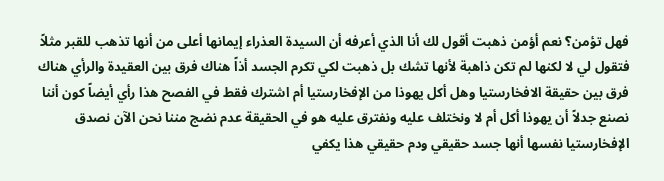فهل تؤمن؟ نعم أؤمن ذهبت أقول لك أنا الذي أعرفه أن السيدة العذراء إيمانها أعلى من أنها تذهب للقبر مثلاً فتقول لي لا لكنها لم تكن ذاهبة لأنها تشك بل ذهبت لكي تكرم الجسد أذاً هناك فرق بين العقيدة والرأي هناك فرق بين حقيقة الافخارستيا وهل أكل يهوذا من الإفخارستيا أم اشترك فقط في الفصح هذا رأي أيضاً كون أننا نصنع جدلاً أن يهوذا أكل أم لا ونختلف عليه ونفترق عليه هو في الحقيقة عدم نضج مننا نحن الآن نصدق الإفخارستيا نفسها أنها جسد حقيقي ودم حقيقي هذا يكفي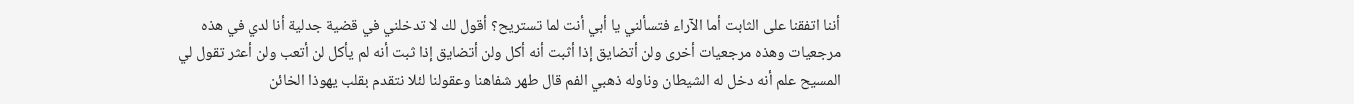أننا اتفقنا على الثابت أما الآراء فتسألني يا أبي أنت لما تستريح؟ أقول لك لا تدخلني في قضية جدلية أنا لدي في هذه مرجعيات وهذه مرجعيات أخرى ولن أتضايق إذا أثبت أنه أكل ولن أتضايق إذا ثبت أنه لم يأكل لن أتعب ولن أعثر تقول لي المسيح علم أنه دخل له الشيطان وناوله ذهبي الفم قال طهر شفاهنا وعقولنا لئلا نتقدم بقلب يهوذا الخائن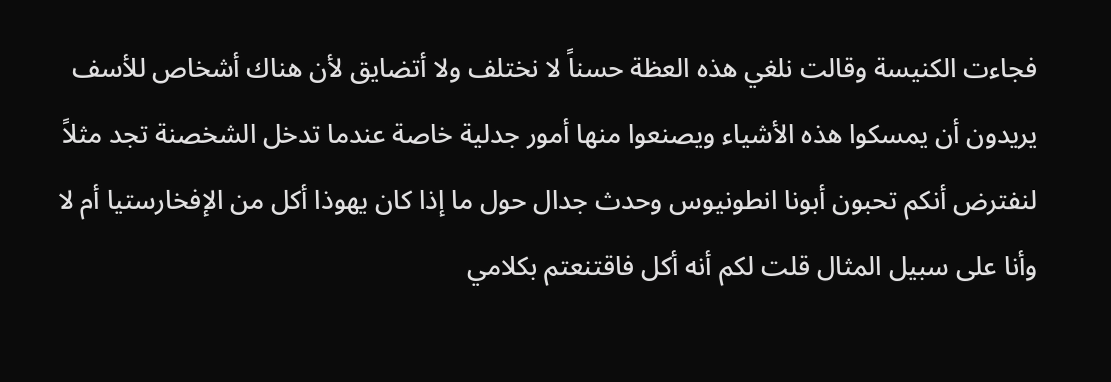فجاءت الكنيسة وقالت نلغي هذه العظة حسناً لا نختلف ولا أتضايق لأن هناك أشخاص للأسف يريدون أن يمسكوا هذه الأشياء ويصنعوا منها أمور جدلية خاصة عندما تدخل الشخصنة تجد مثلاً لنفترض أنكم تحبون أبونا انطونيوس وحدث جدال حول ما إذا كان يهوذا أكل من الإفخارستيا أم لا وأنا على سبيل المثال قلت لكم أنه أكل فاقتنعتم بكلامي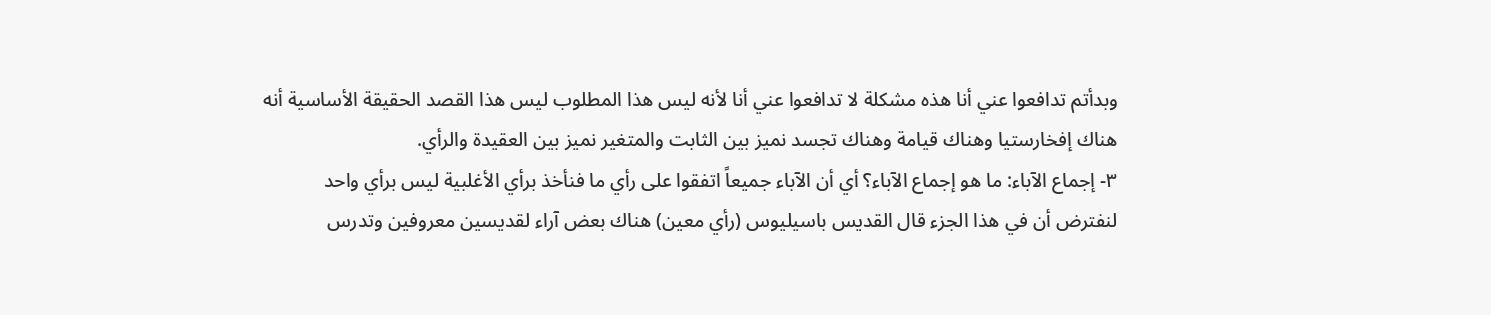وبدأتم تدافعوا عني أنا هذه مشكلة لا تدافعوا عني أنا لأنه ليس هذا المطلوب ليس هذا القصد الحقيقة الأساسية أنه هناك إفخارستيا وهناك قيامة وهناك تجسد نميز بين الثابت والمتغير نميز بين العقيدة والرأي.
٣- إجماع الآباء: ما هو إجماع الآباء؟ أي أن الآباء جميعاً اتفقوا على رأي ما فنأخذ برأي الأغلبية ليس برأي واحد لنفترض أن في هذا الجزء قال القديس باسيليوس (رأي معين) هناك بعض آراء لقديسين معروفين وتدرس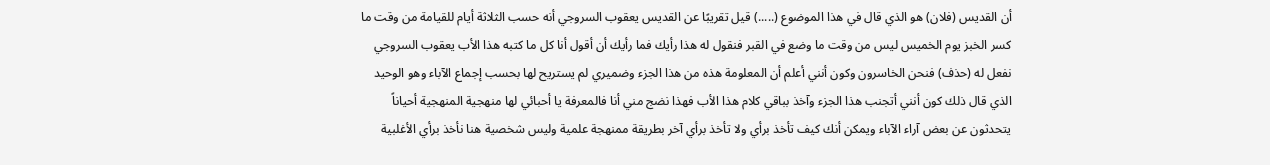أن القديس (فلان) هو الذي قال في هذا الموضوع (.....) قيل تقريبًا عن القديس يعقوب السروجي أنه حسب الثلاثة أيام للقيامة من وقت ما كسر الخبز يوم الخميس ليس من وقت ما وضع في القبر فنقول له هذا رأيك فما رأيك أن أقول أنا كل ما كتبه هذا الأب يعقوب السروجي نفعل له (حذف) فنحن الخاسرون وكون أنني أعلم أن المعلومة هذه من هذا الجزء وضميري لم يستريح لها بحسب إجماع الآباء وهو الوحيد الذي قال ذلك كون أنني أتجنب هذا الجزء وآخذ بباقي كلام هذا الأب فهذا نضج مني أنا فالمعرفة يا أحبائي لها منهجية المنهجية أحياناً يتحدثون عن بعض آراء الآباء ويمكن أنك كيف تأخذ برأي ولا تأخذ برأي آخر بطريقة ممنهجة علمية وليس شخصية هنا نأخذ برأي الأغلبية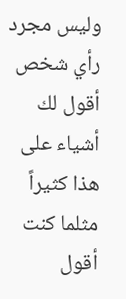وليس مجرد رأي شخص أقول لك أشياء على هذا كثيراً مثلما كنت أقول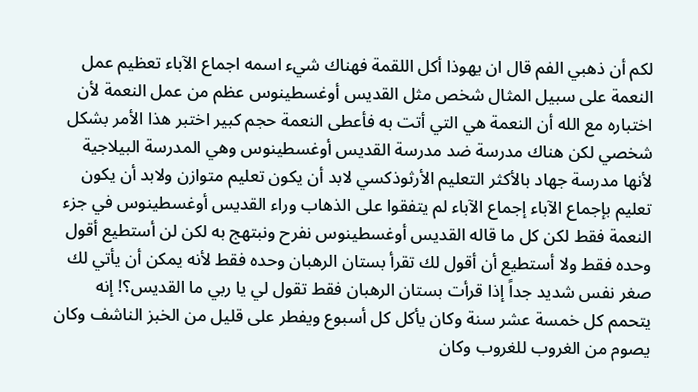لكم أن ذهبي الفم قال ان يهوذا أكل اللقمة فهناك شيء اسمه اجماع الآباء تعظيم عمل النعمة على سبيل المثال شخص مثل القديس أوغسطينوس عظم من عمل النعمة لأن اختباره مع الله أن النعمة هي التي أتت به فأعطى النعمة حجم كبير اختبر هذا الأمر بشكل شخصي لكن هناك مدرسة ضد مدرسة القديس أوغسطينوس وهي المدرسة البيلاجية لأنها مدرسة جهاد بالأكثر التعليم الأرثوذكسي لابد أن يكون تعليم متوازن ولابد أن يكون تعليم بإجماع الآباء إجماع الآباء لم يتفقوا على الذهاب وراء القديس أوغسطينوس في جزء النعمة فقط لكن كل ما قاله القديس أوغسطينوس نفرح ونبتهج به لكن لن أستطيع أقول وحده فقط ولا أستطيع أن أقول لك تقرأ بستان الرهبان وحده فقط لأنه يمكن أن يأتي لك صغر نفس شديد جداً إذا قرأت بستان الرهبان فقط تقول لي يا ربي ما القديس؟! إنه يتحمم كل خمسة عشر سنة وكان يأكل كل أسبوع ويفطر على قليل من الخبز الناشف وكان يصوم من الغروب للغروب وكان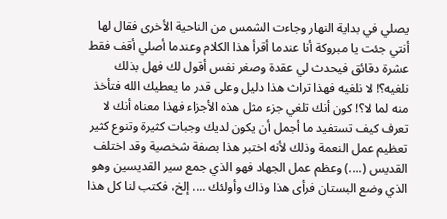يصلي في بداية النهار وجاءت الشمس من الناحية الأخرى فقال لها أنتي جئت يا مبروكة أنا عندما أقرأ هذا الكلام وعندما أصلي أقف فقط عشرة دقائق فيحدث لي عقدة وصغر نفس أقول لك فهل بذلك نلغيه؟! لا نلغيه فهذا تراث هذا دليل وعلى قدر ما يعطيك الله فتأخذ منه لما لا؟! كون أنك تلغي جزء مثل هذه الأجزاء فهذا معناه أنك لا تعرف كيف تستفيد ما أجمل أن يكون لديك وجبات كثيرة وتنوع كثير تعظيم عمل النعمة وذلك لأنه اختبر هذا بصفة شخصية وقد اختلف القديس (....) وعظم عمل الجهاد فهو الذي جمع سير القديسين وهو الذي وضع البستان فرأى هذا وذاك وأولئك .... إلخ، فكتب لنا كل هذا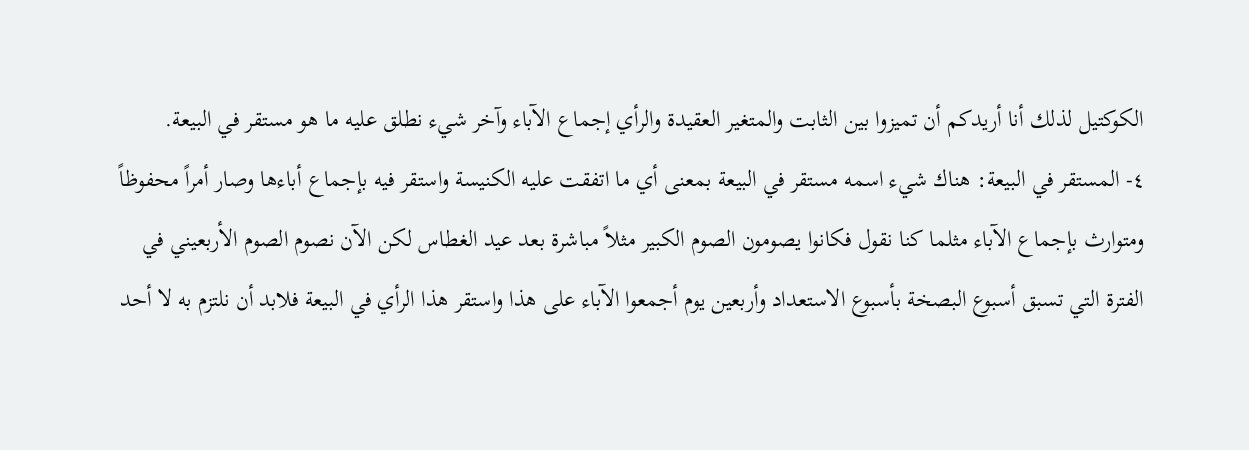الكوكتيل لذلك أنا أريدكم أن تميزوا بين الثابت والمتغير العقيدة والرأي إجماع الآباء وآخر شيء نطلق عليه ما هو مستقر في البيعة.
٤- المستقر في البيعة: هناك شيء اسمه مستقر في البيعة بمعنى أي ما اتفقت عليه الكنيسة واستقر فيه بإجماع أباءها وصار أمراً محفوظاً ومتوارث بإجماع الآباء مثلما كنا نقول فكانوا يصومون الصوم الكبير مثلاً مباشرة بعد عيد الغطاس لكن الآن نصوم الصوم الأربعيني في الفترة التي تسبق أسبوع البصخة بأسبوع الاستعداد وأربعين يوم أجمعوا الآباء على هذا واستقر هذا الرأي في البيعة فلابد أن نلتزم به لا أحد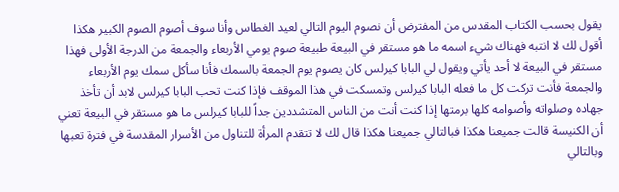يقول بحسب الكتاب المقدس من المفترض أن نصوم اليوم التالي لعيد الغطاس وأنا سوف أصوم الصوم الكبير هكذا أقول لك لا انتبه فهناك شيء اسمه ما هو مستقر في البيعة طبيعة صوم يومي الأربعاء والجمعة من الدرجة الأولى فهذا مستقر في البيعة لا أحد يأتي ويقول لي البابا كيرلس كان يصوم يوم الجمعة بالسمك فأنا سأكل سمك يوم الأربعاء والجمعة فأنت تركت كل ما فعله البابا كيرلس وتمسكت في هذا الموقف فإذا كنت تحب البابا كيرلس لابد أن تأخذ جهاده وصلواته وأصوامه كلها برمتها إذا كنت أنت من الناس المتشددين جداً للبابا كيرلس ما هو مستقر في البيعة تعني أن الكنيسة قالت جميعنا هكذا فبالتالي جميعنا هكذا قال لك لا تتقدم المرأة للتناول من الأسرار المقدسة في فترة تعبها وبالتالي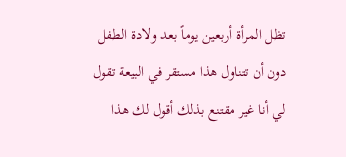تظل المرأة أربعين يوماً بعد ولادة الطفل دون أن تتناول هذا مستقر في البيعة تقول لي أنا غير مقتنع بذلك أقول لك هذا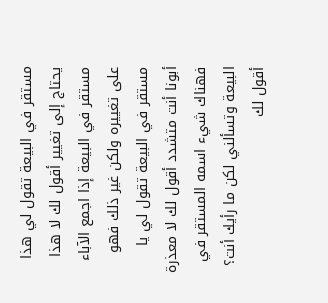مستقر في البيعة تقول لي هذا يحتاج إلى تغيير أقول لك لا هذا مستقر في البيعة إذا اجمع الآباء على تغييره ولكن غير ذلك فهو مستقر في البيعة تقول لي يا أبونا أنت متشدد أقول لك لا معذرة فهناك شيء اسمه المستقر في البيعة وتسألني لكن ما رأيك أنت؟ أقول لك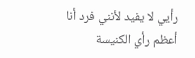رأيي لا يفيد لأنني فرد أنا أعظم رأي الكنيسة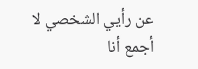عن رأيي الشخصي لا أجمع أنا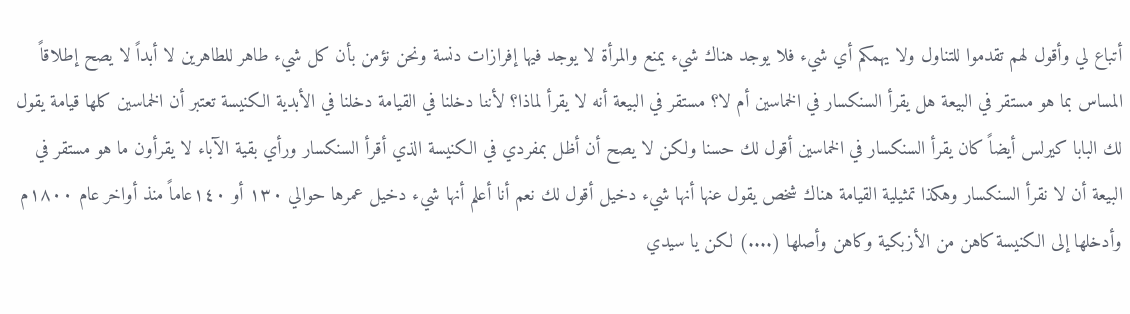أتباع لي وأقول لهم تقدموا للتناول ولا يهمكم أي شيء فلا يوجد هناك شيء يمنع والمرأة لا يوجد فيها إفرازات دنسة ونحن نؤمن بأن كل شيء طاهر للطاهرين لا أبداً لا يصح إطلاقاً المساس بما هو مستقر في البيعة هل يقرأ السنكسار في الخماسين أم لا؟ مستقر في البيعة أنه لا يقرأ لماذا؟ لأننا دخلنا في القيامة دخلنا في الأبدية الكنيسة تعتبر أن الخماسين كلها قيامة يقول لك البابا كيرلس أيضاً كان يقرأ السنكسار في الخماسين أقول لك حسنا ولكن لا يصح أن أظل بمفردي في الكنيسة الذي أقرأ السنكسار ورأي بقية الآباء لا يقرأون ما هو مستقر في البيعة أن لا نقرأ السنكسار وهكذا تمثيلية القيامة هناك شخص يقول عنها أنها شيء دخيل أقول لك نعم أنا أعلم أنها شيء دخيل عمرها حوالي ١٣٠ أو ١٤٠عاماً منذ أواخر عام ١٨٠٠م وأدخلها إلى الكنيسة كاهن من الأزبكية وكاهن وأصلها (....) لكن يا سيدي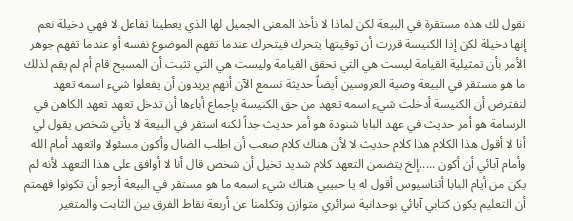نقول لك هذه مستقرة في البيعة لكن لماذا لا نأخذ المعنى الجميل لها الذي يعطينا تفاعل لا فهي دخيلة نعم إنها دخيلة لكن إذا الكنيسة قررت أن توقيتها يتحرك فيتحرك عندما تفهم الموضوع نفسه أو عندما تفهم جوهر الأمر بأن تمثيلية القيامة ليست هي التي تحقق القيامة وليست هي التي تثبت أن المسيح قام أم لم يقم لذلك ما هو مستقر في البيعة وصية العروسين أيضاً حديثة نسمع الآن أنهم يريدون أن يفعلوا شيء اسمه تعهد لنفترض أن الكنيسة أدخلت شيء اسمه تعهد من حق الكنيسة بإجماع أباءها أن تدخل تعهد تعهد الكاهن في الرسامة هو أمر حديث في عهد البابا شنودة هو أمر حديث جداً لكنه استقر في البيعة لا يأتي شخص يقول لي أنا لا أقول هذا الكلام هذا كلام حديث لا لأن هناك كلام صعب أن اطلب الضال وأكون مسئولا واتعهد أمام الله وأمام آبائي أن أكون .....إلخ يتضمن التعهد كلام شديد تخيل أن شخص قال أنا لا أوافق على هذا التعهد لأنه لم يكن من أيام البابا أثناسيوس أقول له يا حبيبي هناك شيء اسمه ما هو مستقر في البيعة أرجو أن تكونوا فهمتم أن التعليم يكون كتابي آبائي بوحدانية سرائري متوازن وتكلمنا عن أربعة نقاط الفرق بين الثابت والمتغير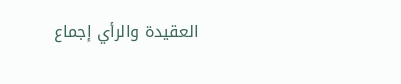العقيدة والرأي إجماع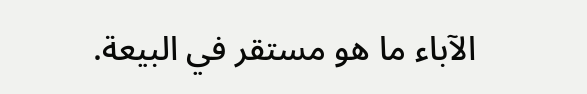الآباء ما هو مستقر في البيعة.